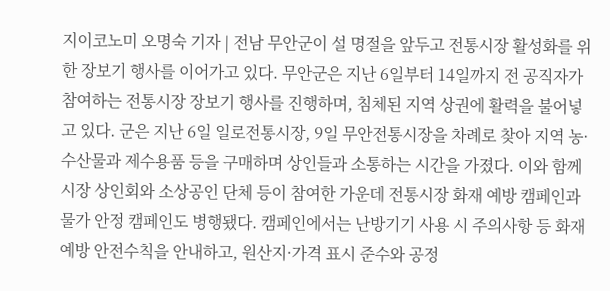지이코노미 오명숙 기자 | 전남 무안군이 설 명절을 앞두고 전통시장 활성화를 위한 장보기 행사를 이어가고 있다. 무안군은 지난 6일부터 14일까지 전 공직자가 참여하는 전통시장 장보기 행사를 진행하며, 침체된 지역 상권에 활력을 불어넣고 있다. 군은 지난 6일 일로전통시장, 9일 무안전통시장을 차례로 찾아 지역 농·수산물과 제수용품 등을 구매하며 상인들과 소통하는 시간을 가졌다. 이와 함께 시장 상인회와 소상공인 단체 등이 참여한 가운데 전통시장 화재 예방 캠페인과 물가 안정 캠페인도 병행됐다. 캠페인에서는 난방기기 사용 시 주의사항 등 화재 예방 안전수칙을 안내하고, 원산지·가격 표시 준수와 공정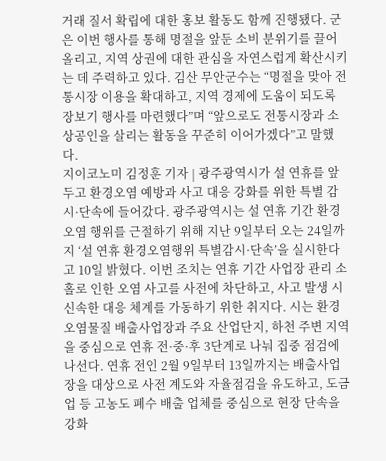거래 질서 확립에 대한 홍보 활동도 함께 진행됐다. 군은 이번 행사를 통해 명절을 앞둔 소비 분위기를 끌어올리고, 지역 상권에 대한 관심을 자연스럽게 확산시키는 데 주력하고 있다. 김산 무안군수는 “명절을 맞아 전통시장 이용을 확대하고, 지역 경제에 도움이 되도록 장보기 행사를 마련했다”며 “앞으로도 전통시장과 소상공인을 살리는 활동을 꾸준히 이어가겠다”고 말했다.
지이코노미 김정훈 기자 | 광주광역시가 설 연휴를 앞두고 환경오염 예방과 사고 대응 강화를 위한 특별 감시·단속에 들어갔다. 광주광역시는 설 연휴 기간 환경오염 행위를 근절하기 위해 지난 9일부터 오는 24일까지 ‘설 연휴 환경오염행위 특별감시·단속’을 실시한다고 10일 밝혔다. 이번 조치는 연휴 기간 사업장 관리 소홀로 인한 오염 사고를 사전에 차단하고, 사고 발생 시 신속한 대응 체계를 가동하기 위한 취지다. 시는 환경오염물질 배출사업장과 주요 산업단지, 하천 주변 지역을 중심으로 연휴 전·중·후 3단계로 나눠 집중 점검에 나선다. 연휴 전인 2월 9일부터 13일까지는 배출사업장을 대상으로 사전 계도와 자율점검을 유도하고, 도금업 등 고농도 폐수 배출 업체를 중심으로 현장 단속을 강화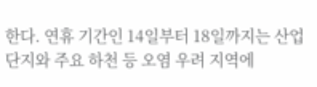한다. 연휴 기간인 14일부터 18일까지는 산업단지와 주요 하천 등 오염 우려 지역에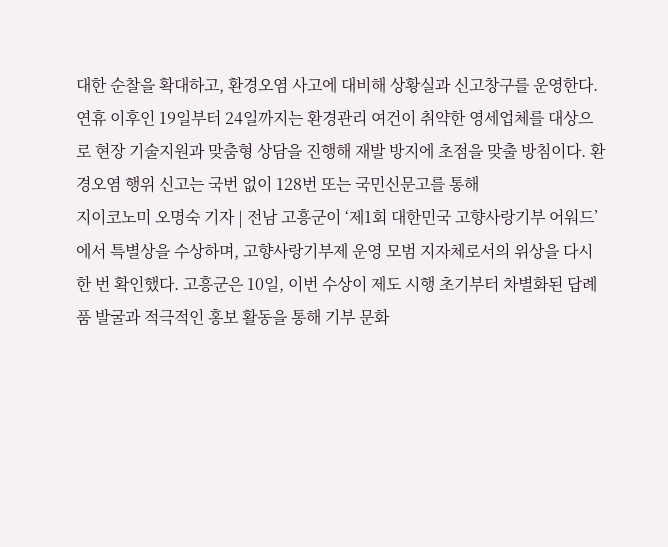대한 순찰을 확대하고, 환경오염 사고에 대비해 상황실과 신고창구를 운영한다. 연휴 이후인 19일부터 24일까지는 환경관리 여건이 취약한 영세업체를 대상으로 현장 기술지원과 맞춤형 상담을 진행해 재발 방지에 초점을 맞출 방침이다. 환경오염 행위 신고는 국번 없이 128번 또는 국민신문고를 통해
지이코노미 오명숙 기자 | 전남 고흥군이 ‘제1회 대한민국 고향사랑기부 어워드’에서 특별상을 수상하며, 고향사랑기부제 운영 모범 지자체로서의 위상을 다시 한 번 확인했다. 고흥군은 10일, 이번 수상이 제도 시행 초기부터 차별화된 답례품 발굴과 적극적인 홍보 활동을 통해 기부 문화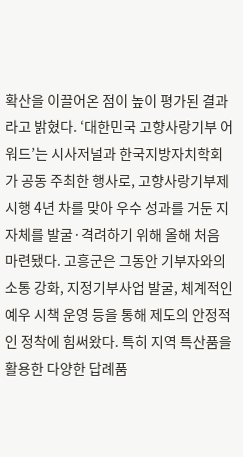확산을 이끌어온 점이 높이 평가된 결과라고 밝혔다. ‘대한민국 고향사랑기부 어워드’는 시사저널과 한국지방자치학회가 공동 주최한 행사로, 고향사랑기부제 시행 4년 차를 맞아 우수 성과를 거둔 지자체를 발굴·격려하기 위해 올해 처음 마련됐다. 고흥군은 그동안 기부자와의 소통 강화, 지정기부사업 발굴, 체계적인 예우 시책 운영 등을 통해 제도의 안정적인 정착에 힘써왔다. 특히 지역 특산품을 활용한 다양한 답례품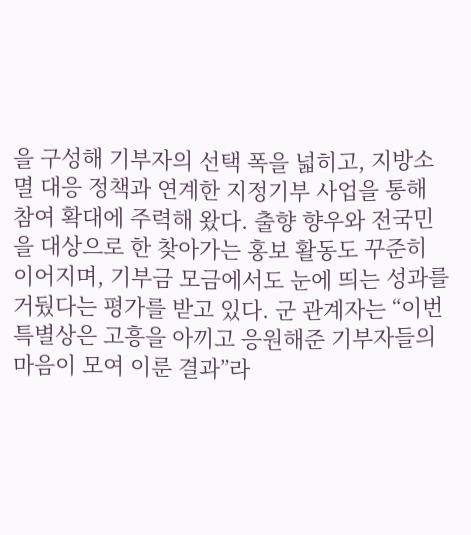을 구성해 기부자의 선택 폭을 넓히고, 지방소멸 대응 정책과 연계한 지정기부 사업을 통해 참여 확대에 주력해 왔다. 출향 향우와 전국민을 대상으로 한 찾아가는 홍보 활동도 꾸준히 이어지며, 기부금 모금에서도 눈에 띄는 성과를 거뒀다는 평가를 받고 있다. 군 관계자는 “이번 특별상은 고흥을 아끼고 응원해준 기부자들의 마음이 모여 이룬 결과”라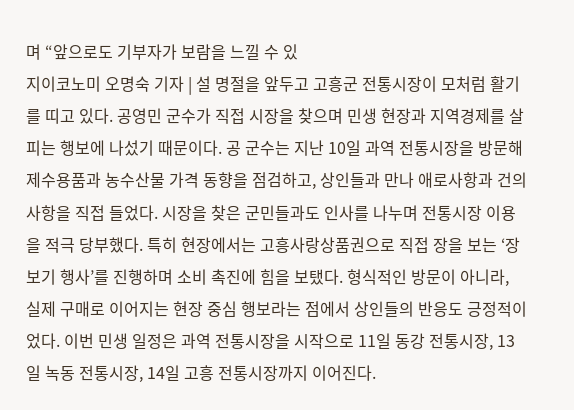며 “앞으로도 기부자가 보람을 느낄 수 있
지이코노미 오명숙 기자 | 설 명절을 앞두고 고흥군 전통시장이 모처럼 활기를 띠고 있다. 공영민 군수가 직접 시장을 찾으며 민생 현장과 지역경제를 살피는 행보에 나섰기 때문이다. 공 군수는 지난 10일 과역 전통시장을 방문해 제수용품과 농수산물 가격 동향을 점검하고, 상인들과 만나 애로사항과 건의사항을 직접 들었다. 시장을 찾은 군민들과도 인사를 나누며 전통시장 이용을 적극 당부했다. 특히 현장에서는 고흥사랑상품권으로 직접 장을 보는 ‘장보기 행사’를 진행하며 소비 촉진에 힘을 보탰다. 형식적인 방문이 아니라, 실제 구매로 이어지는 현장 중심 행보라는 점에서 상인들의 반응도 긍정적이었다. 이번 민생 일정은 과역 전통시장을 시작으로 11일 동강 전통시장, 13일 녹동 전통시장, 14일 고흥 전통시장까지 이어진다.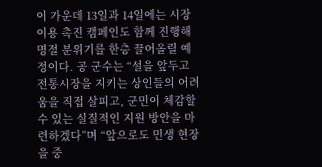이 가운데 13일과 14일에는 시장 이용 촉진 캠페인도 함께 진행해 명절 분위기를 한층 끌어올릴 예정이다. 공 군수는 “설을 앞두고 전통시장을 지키는 상인들의 어려움을 직접 살피고, 군민이 체감할 수 있는 실질적인 지원 방안을 마련하겠다”며 “앞으로도 민생 현장을 중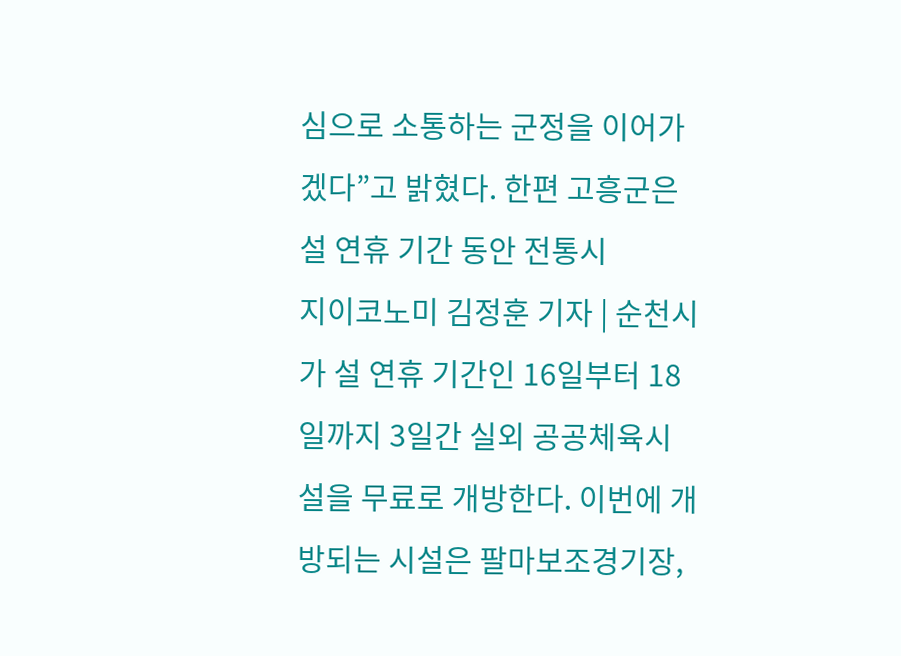심으로 소통하는 군정을 이어가겠다”고 밝혔다. 한편 고흥군은 설 연휴 기간 동안 전통시
지이코노미 김정훈 기자 | 순천시가 설 연휴 기간인 16일부터 18일까지 3일간 실외 공공체육시설을 무료로 개방한다. 이번에 개방되는 시설은 팔마보조경기장,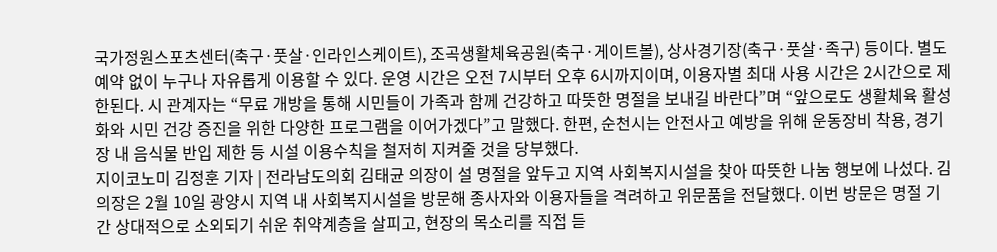국가정원스포츠센터(축구·풋살·인라인스케이트), 조곡생활체육공원(축구·게이트볼), 상사경기장(축구·풋살·족구) 등이다. 별도 예약 없이 누구나 자유롭게 이용할 수 있다. 운영 시간은 오전 7시부터 오후 6시까지이며, 이용자별 최대 사용 시간은 2시간으로 제한된다. 시 관계자는 “무료 개방을 통해 시민들이 가족과 함께 건강하고 따뜻한 명절을 보내길 바란다”며 “앞으로도 생활체육 활성화와 시민 건강 증진을 위한 다양한 프로그램을 이어가겠다”고 말했다. 한편, 순천시는 안전사고 예방을 위해 운동장비 착용, 경기장 내 음식물 반입 제한 등 시설 이용수칙을 철저히 지켜줄 것을 당부했다.
지이코노미 김정훈 기자 | 전라남도의회 김태균 의장이 설 명절을 앞두고 지역 사회복지시설을 찾아 따뜻한 나눔 행보에 나섰다. 김 의장은 2월 10일 광양시 지역 내 사회복지시설을 방문해 종사자와 이용자들을 격려하고 위문품을 전달했다. 이번 방문은 명절 기간 상대적으로 소외되기 쉬운 취약계층을 살피고, 현장의 목소리를 직접 듣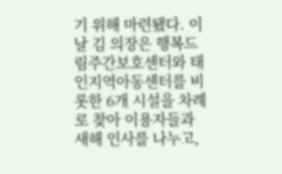기 위해 마련됐다. 이날 김 의장은 행복드림주간보호센터와 태인지역아동센터를 비롯한 6개 시설을 차례로 찾아 이용자들과 새해 인사를 나누고,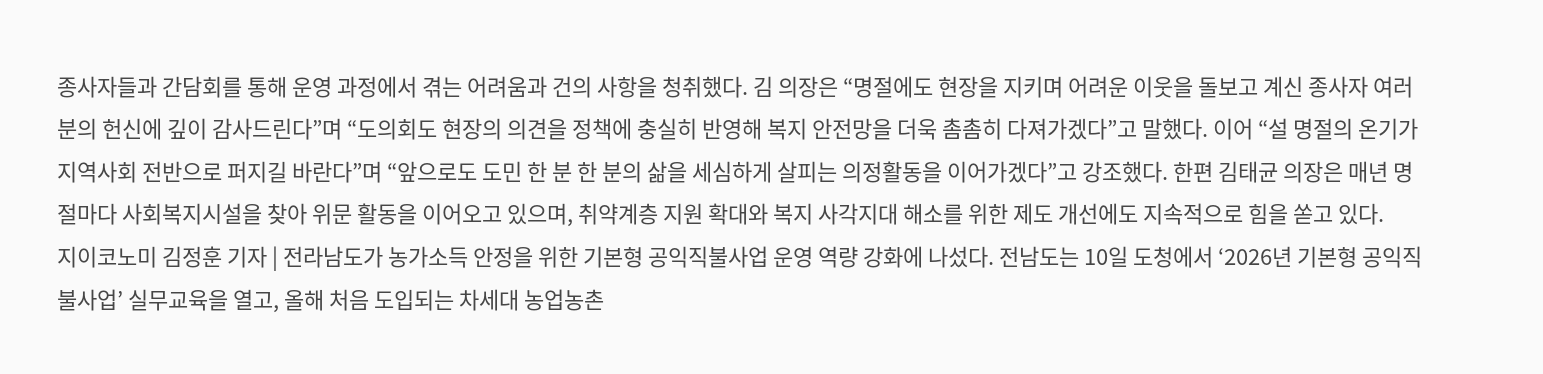종사자들과 간담회를 통해 운영 과정에서 겪는 어려움과 건의 사항을 청취했다. 김 의장은 “명절에도 현장을 지키며 어려운 이웃을 돌보고 계신 종사자 여러분의 헌신에 깊이 감사드린다”며 “도의회도 현장의 의견을 정책에 충실히 반영해 복지 안전망을 더욱 촘촘히 다져가겠다”고 말했다. 이어 “설 명절의 온기가 지역사회 전반으로 퍼지길 바란다”며 “앞으로도 도민 한 분 한 분의 삶을 세심하게 살피는 의정활동을 이어가겠다”고 강조했다. 한편 김태균 의장은 매년 명절마다 사회복지시설을 찾아 위문 활동을 이어오고 있으며, 취약계층 지원 확대와 복지 사각지대 해소를 위한 제도 개선에도 지속적으로 힘을 쏟고 있다.
지이코노미 김정훈 기자 | 전라남도가 농가소득 안정을 위한 기본형 공익직불사업 운영 역량 강화에 나섰다. 전남도는 10일 도청에서 ‘2026년 기본형 공익직불사업’ 실무교육을 열고, 올해 처음 도입되는 차세대 농업농촌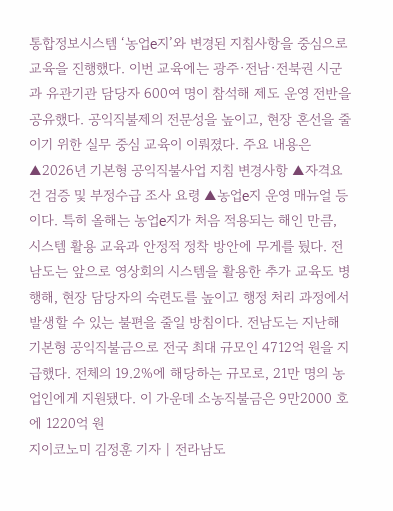통합정보시스템 ‘농업e지’와 변경된 지침사항을 중심으로 교육을 진행했다. 이번 교육에는 광주·전남·전북권 시군과 유관기관 담당자 600여 명이 참석해 제도 운영 전반을 공유했다. 공익직불제의 전문성을 높이고, 현장 혼선을 줄이기 위한 실무 중심 교육이 이뤄졌다. 주요 내용은 ▲2026년 기본형 공익직불사업 지침 변경사항 ▲자격요건 검증 및 부정수급 조사 요령 ▲농업e지 운영 매뉴얼 등이다. 특히 올해는 농업e지가 처음 적용되는 해인 만큼, 시스템 활용 교육과 안정적 정착 방안에 무게를 뒀다. 전남도는 앞으로 영상회의 시스템을 활용한 추가 교육도 병행해, 현장 담당자의 숙련도를 높이고 행정 처리 과정에서 발생할 수 있는 불편을 줄일 방침이다. 전남도는 지난해 기본형 공익직불금으로 전국 최대 규모인 4712억 원을 지급했다. 전체의 19.2%에 해당하는 규모로, 21만 명의 농업인에게 지원됐다. 이 가운데 소농직불금은 9만2000 호에 1220억 원
지이코노미 김정훈 기자 | 전라남도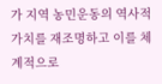가 지역 농민운동의 역사적 가치를 재조명하고 이를 체계적으로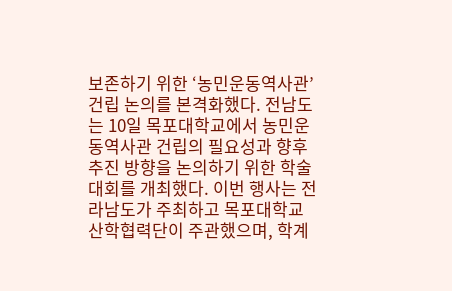보존하기 위한 ‘농민운동역사관’ 건립 논의를 본격화했다. 전남도는 10일 목포대학교에서 농민운동역사관 건립의 필요성과 향후 추진 방향을 논의하기 위한 학술대회를 개최했다. 이번 행사는 전라남도가 주최하고 목포대학교 산학협력단이 주관했으며, 학계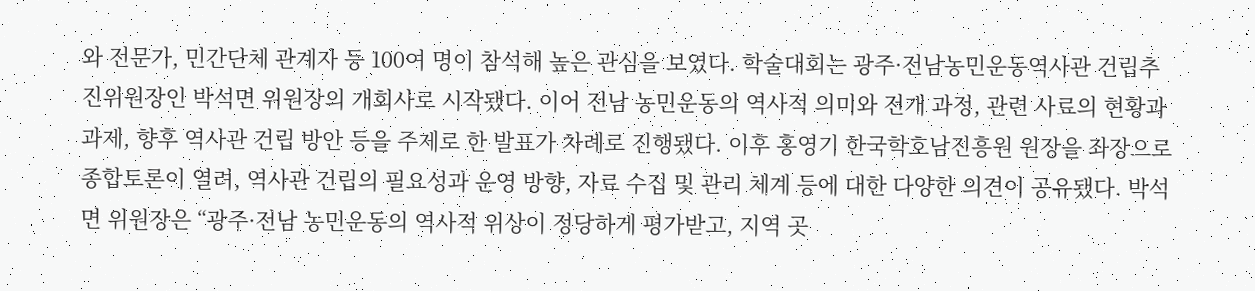와 전문가, 민간단체 관계자 등 100여 명이 참석해 높은 관심을 보였다. 학술대회는 광주·전남농민운동역사관 건립추진위원장인 박석면 위원장의 개회사로 시작됐다. 이어 전남 농민운동의 역사적 의미와 전개 과정, 관련 사료의 현황과 과제, 향후 역사관 건립 방안 등을 주제로 한 발표가 차례로 진행됐다. 이후 홍영기 한국학호남진흥원 원장을 좌장으로 종합토론이 열려, 역사관 건립의 필요성과 운영 방향, 자료 수집 및 관리 체계 등에 대한 다양한 의견이 공유됐다. 박석면 위원장은 “광주·전남 농민운동의 역사적 위상이 정당하게 평가받고, 지역 곳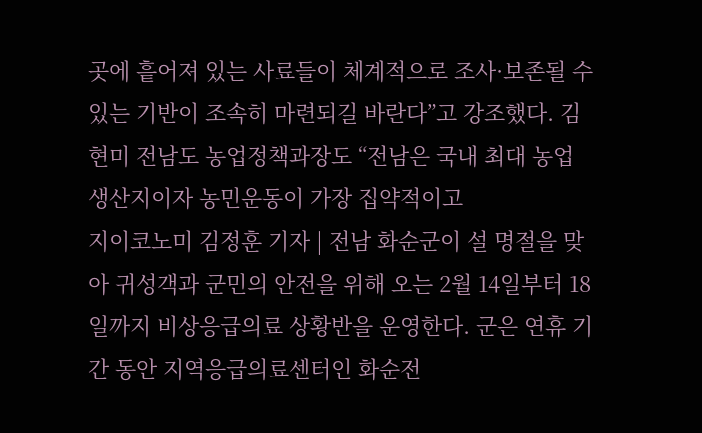곳에 흩어져 있는 사료들이 체계적으로 조사·보존될 수 있는 기반이 조속히 마련되길 바란다”고 강조했다. 김현미 전남도 농업정책과장도 “전남은 국내 최대 농업 생산지이자 농민운동이 가장 집약적이고
지이코노미 김정훈 기자 | 전남 화순군이 설 명절을 맞아 귀성객과 군민의 안전을 위해 오는 2월 14일부터 18일까지 비상응급의료 상황반을 운영한다. 군은 연휴 기간 동안 지역응급의료센터인 화순전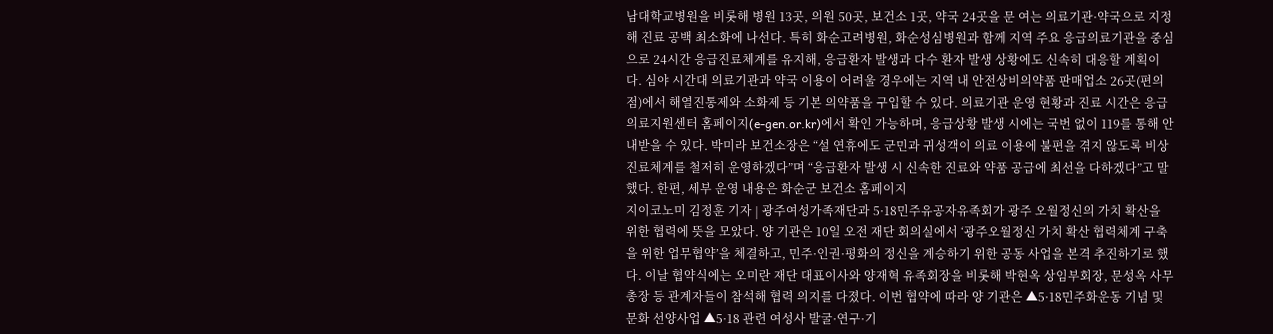남대학교병원을 비롯해 병원 13곳, 의원 50곳, 보건소 1곳, 약국 24곳을 문 여는 의료기관·약국으로 지정해 진료 공백 최소화에 나선다. 특히 화순고려병원, 화순성심병원과 함께 지역 주요 응급의료기관을 중심으로 24시간 응급진료체계를 유지해, 응급환자 발생과 다수 환자 발생 상황에도 신속히 대응할 계획이다. 심야 시간대 의료기관과 약국 이용이 어려울 경우에는 지역 내 안전상비의약품 판매업소 26곳(편의점)에서 해열진통제와 소화제 등 기본 의약품을 구입할 수 있다. 의료기관 운영 현황과 진료 시간은 응급의료지원센터 홈페이지(e-gen.or.kr)에서 확인 가능하며, 응급상황 발생 시에는 국번 없이 119를 통해 안내받을 수 있다. 박미라 보건소장은 “설 연휴에도 군민과 귀성객이 의료 이용에 불편을 겪지 않도록 비상진료체계를 철저히 운영하겠다”며 “응급환자 발생 시 신속한 진료와 약품 공급에 최선을 다하겠다”고 말했다. 한편, 세부 운영 내용은 화순군 보건소 홈페이지
지이코노미 김정훈 기자 | 광주여성가족재단과 5·18민주유공자유족회가 광주 오월정신의 가치 확산을 위한 협력에 뜻을 모았다. 양 기관은 10일 오전 재단 회의실에서 ‘광주오월정신 가치 확산 협력체계 구축을 위한 업무협약’을 체결하고, 민주·인권·평화의 정신을 계승하기 위한 공동 사업을 본격 추진하기로 했다. 이날 협약식에는 오미란 재단 대표이사와 양재혁 유족회장을 비롯해 박현옥 상임부회장, 문성옥 사무총장 등 관계자들이 참석해 협력 의지를 다졌다. 이번 협약에 따라 양 기관은 ▲5·18민주화운동 기념 및 문화 선양사업 ▲5·18 관련 여성사 발굴·연구·기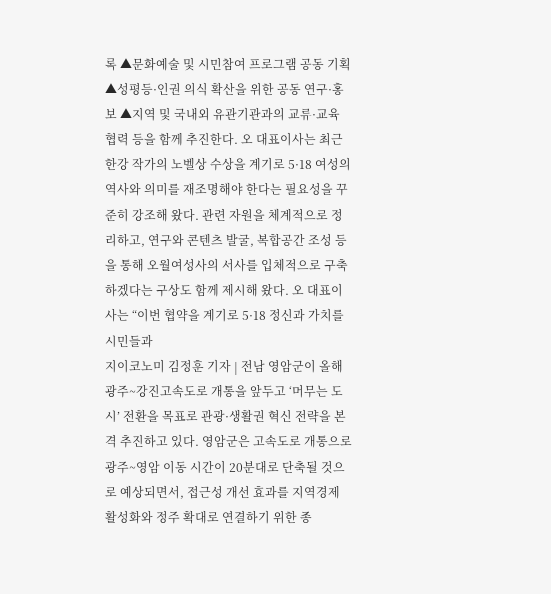록 ▲문화예술 및 시민참여 프로그램 공동 기획 ▲성평등·인권 의식 확산을 위한 공동 연구·홍보 ▲지역 및 국내외 유관기관과의 교류·교육 협력 등을 함께 추진한다. 오 대표이사는 최근 한강 작가의 노벨상 수상을 계기로 5·18 여성의 역사와 의미를 재조명해야 한다는 필요성을 꾸준히 강조해 왔다. 관련 자원을 체계적으로 정리하고, 연구와 콘텐츠 발굴, 복합공간 조성 등을 통해 오월여성사의 서사를 입체적으로 구축하겠다는 구상도 함께 제시해 왔다. 오 대표이사는 “이번 협약을 계기로 5·18 정신과 가치를 시민들과
지이코노미 김정훈 기자 | 전남 영암군이 올해 광주~강진고속도로 개통을 앞두고 ‘머무는 도시’ 전환을 목표로 관광·생활권 혁신 전략을 본격 추진하고 있다. 영암군은 고속도로 개통으로 광주~영암 이동 시간이 20분대로 단축될 것으로 예상되면서, 접근성 개선 효과를 지역경제 활성화와 정주 확대로 연결하기 위한 종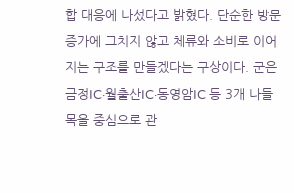합 대응에 나섰다고 밝혔다. 단순한 방문 증가에 그치지 않고 체류와 소비로 이어지는 구조를 만들겠다는 구상이다. 군은 금정IC·월출산IC·동영암IC 등 3개 나들목을 중심으로 관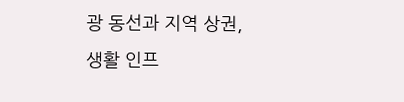광 동선과 지역 상권, 생활 인프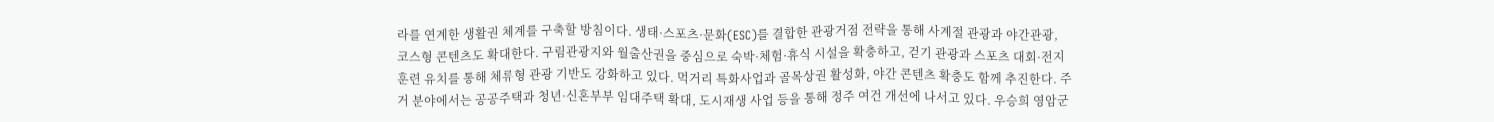라를 연계한 생활권 체계를 구축할 방침이다. 생태·스포츠·문화(ESC)를 결합한 관광거점 전략을 통해 사계절 관광과 야간관광, 코스형 콘텐츠도 확대한다. 구림관광지와 월출산권을 중심으로 숙박·체험·휴식 시설을 확충하고, 걷기 관광과 스포츠 대회·전지훈련 유치를 통해 체류형 관광 기반도 강화하고 있다. 먹거리 특화사업과 골목상권 활성화, 야간 콘텐츠 확충도 함께 추진한다. 주거 분야에서는 공공주택과 청년·신혼부부 임대주택 확대, 도시재생 사업 등을 통해 정주 여건 개선에 나서고 있다. 우승희 영암군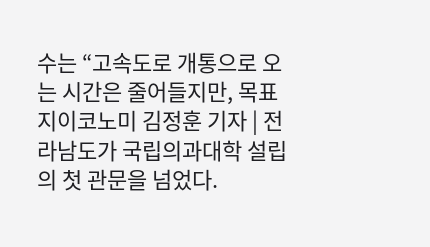수는 “고속도로 개통으로 오는 시간은 줄어들지만, 목표
지이코노미 김정훈 기자 | 전라남도가 국립의과대학 설립의 첫 관문을 넘었다.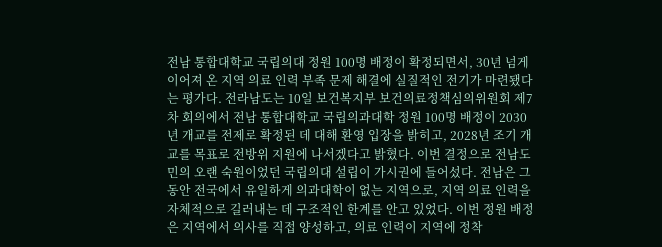전남 통합대학교 국립의대 정원 100명 배정이 확정되면서, 30년 넘게 이어져 온 지역 의료 인력 부족 문제 해결에 실질적인 전기가 마련됐다는 평가다. 전라남도는 10일 보건복지부 보건의료정책심의위원회 제7차 회의에서 전남 통합대학교 국립의과대학 정원 100명 배정이 2030년 개교를 전제로 확정된 데 대해 환영 입장을 밝히고, 2028년 조기 개교를 목표로 전방위 지원에 나서겠다고 밝혔다. 이번 결정으로 전남도민의 오랜 숙원이었던 국립의대 설립이 가시권에 들어섰다. 전남은 그동안 전국에서 유일하게 의과대학이 없는 지역으로, 지역 의료 인력을 자체적으로 길러내는 데 구조적인 한계를 안고 있었다. 이번 정원 배정은 지역에서 의사를 직접 양성하고, 의료 인력이 지역에 정착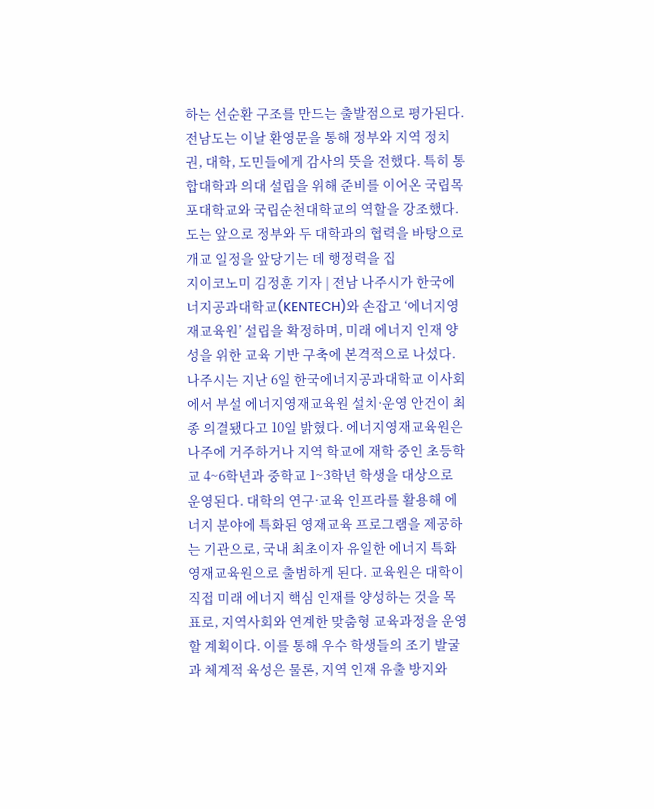하는 선순환 구조를 만드는 출발점으로 평가된다. 전남도는 이날 환영문을 통해 정부와 지역 정치권, 대학, 도민들에게 감사의 뜻을 전했다. 특히 통합대학과 의대 설립을 위해 준비를 이어온 국립목포대학교와 국립순천대학교의 역할을 강조했다. 도는 앞으로 정부와 두 대학과의 협력을 바탕으로 개교 일정을 앞당기는 데 행정력을 집
지이코노미 김정훈 기자 | 전남 나주시가 한국에너지공과대학교(KENTECH)와 손잡고 ‘에너지영재교육원’ 설립을 확정하며, 미래 에너지 인재 양성을 위한 교육 기반 구축에 본격적으로 나섰다. 나주시는 지난 6일 한국에너지공과대학교 이사회에서 부설 에너지영재교육원 설치·운영 안건이 최종 의결됐다고 10일 밝혔다. 에너지영재교육원은 나주에 거주하거나 지역 학교에 재학 중인 초등학교 4~6학년과 중학교 1~3학년 학생을 대상으로 운영된다. 대학의 연구·교육 인프라를 활용해 에너지 분야에 특화된 영재교육 프로그램을 제공하는 기관으로, 국내 최초이자 유일한 에너지 특화 영재교육원으로 출범하게 된다. 교육원은 대학이 직접 미래 에너지 핵심 인재를 양성하는 것을 목표로, 지역사회와 연계한 맞춤형 교육과정을 운영할 계획이다. 이를 통해 우수 학생들의 조기 발굴과 체계적 육성은 물론, 지역 인재 유출 방지와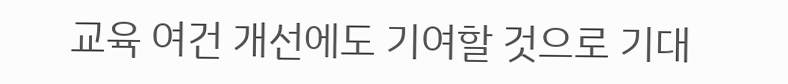교육 여건 개선에도 기여할 것으로 기대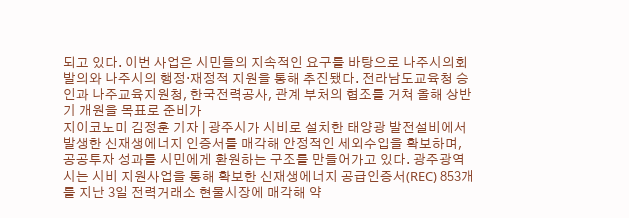되고 있다. 이번 사업은 시민들의 지속적인 요구를 바탕으로 나주시의회 발의와 나주시의 행정·재정적 지원을 통해 추진됐다. 전라남도교육청 승인과 나주교육지원청, 한국전력공사, 관계 부처의 협조를 거쳐 올해 상반기 개원을 목표로 준비가
지이코노미 김정훈 기자 | 광주시가 시비로 설치한 태양광 발전설비에서 발생한 신재생에너지 인증서를 매각해 안정적인 세외수입을 확보하며, 공공투자 성과를 시민에게 환원하는 구조를 만들어가고 있다. 광주광역시는 시비 지원사업을 통해 확보한 신재생에너지 공급인증서(REC) 853개를 지난 3일 전력거래소 현물시장에 매각해 약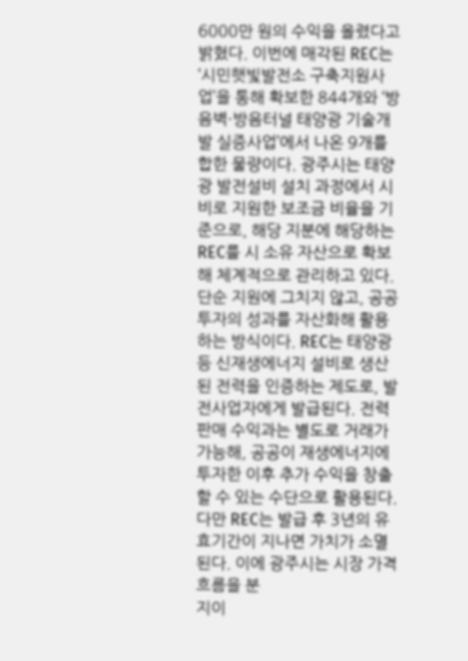6000만 원의 수익을 올렸다고 밝혔다. 이번에 매각된 REC는 ‘시민햇빛발전소 구축지원사업’을 통해 확보한 844개와 ‘방음벽·방음터널 태양광 기술개발 실증사업’에서 나온 9개를 합한 물량이다. 광주시는 태양광 발전설비 설치 과정에서 시비로 지원한 보조금 비율을 기준으로, 해당 지분에 해당하는 REC를 시 소유 자산으로 확보해 체계적으로 관리하고 있다. 단순 지원에 그치지 않고, 공공투자의 성과를 자산화해 활용하는 방식이다. REC는 태양광 등 신재생에너지 설비로 생산된 전력을 인증하는 제도로, 발전사업자에게 발급된다. 전력 판매 수익과는 별도로 거래가 가능해, 공공이 재생에너지에 투자한 이후 추가 수익을 창출할 수 있는 수단으로 활용된다. 다만 REC는 발급 후 3년의 유효기간이 지나면 가치가 소멸된다. 이에 광주시는 시장 가격 흐름을 분
지이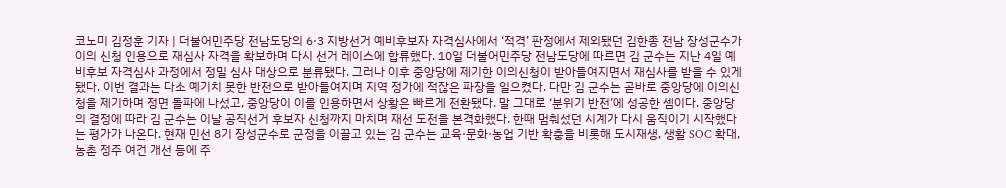코노미 김정훈 기자 | 더불어민주당 전남도당의 6·3 지방선거 예비후보자 자격심사에서 ‘적격’ 판정에서 제외됐던 김한종 전남 장성군수가 이의 신청 인용으로 재심사 자격을 확보하며 다시 선거 레이스에 합류했다. 10일 더불어민주당 전남도당에 따르면 김 군수는 지난 4일 예비후보 자격심사 과정에서 정밀 심사 대상으로 분류됐다. 그러나 이후 중앙당에 제기한 이의신청이 받아들여지면서 재심사를 받을 수 있게 됐다. 이번 결과는 다소 예기치 못한 반전으로 받아들여지며 지역 정가에 적잖은 파장을 일으켰다. 다만 김 군수는 곧바로 중앙당에 이의신청을 제기하며 정면 돌파에 나섰고, 중앙당이 이를 인용하면서 상황은 빠르게 전환됐다. 말 그대로 ‘분위기 반전’에 성공한 셈이다. 중앙당의 결정에 따라 김 군수는 이날 공직선거 후보자 신청까지 마치며 재선 도전을 본격화했다. 한때 멈춰섰던 시계가 다시 움직이기 시작했다는 평가가 나온다. 현재 민선 8기 장성군수로 군정을 이끌고 있는 김 군수는 교육·문화·농업 기반 확충을 비롯해 도시재생, 생활 SOC 확대, 농촌 정주 여건 개선 등에 주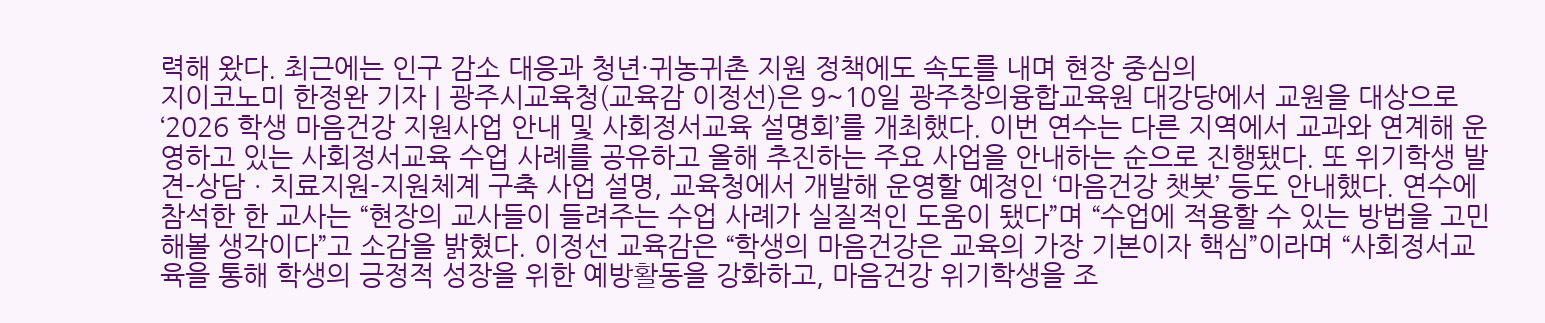력해 왔다. 최근에는 인구 감소 대응과 청년·귀농귀촌 지원 정책에도 속도를 내며 현장 중심의
지이코노미 한정완 기자 | 광주시교육청(교육감 이정선)은 9~10일 광주창의융합교육원 대강당에서 교원을 대상으로 ‘2026 학생 마음건강 지원사업 안내 및 사회정서교육 설명회’를 개최했다. 이번 연수는 다른 지역에서 교과와 연계해 운영하고 있는 사회정서교육 수업 사례를 공유하고 올해 추진하는 주요 사업을 안내하는 순으로 진행됐다. 또 위기학생 발견-상담ㆍ치료지원-지원체계 구축 사업 설명, 교육청에서 개발해 운영할 예정인 ‘마음건강 챗봇’ 등도 안내했다. 연수에 참석한 한 교사는 “현장의 교사들이 들려주는 수업 사례가 실질적인 도움이 됐다”며 “수업에 적용할 수 있는 방법을 고민해볼 생각이다”고 소감을 밝혔다. 이정선 교육감은 “학생의 마음건강은 교육의 가장 기본이자 핵심”이라며 “사회정서교육을 통해 학생의 긍정적 성장을 위한 예방활동을 강화하고, 마음건강 위기학생을 조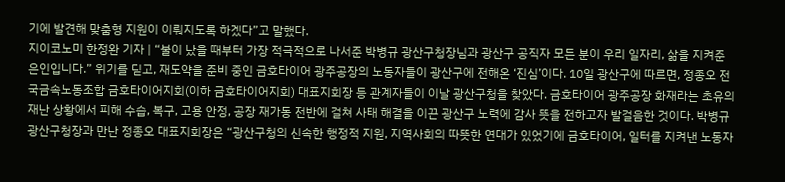기에 발견해 맞춤형 지원이 이뤄지도록 하겠다”고 말했다.
지이코노미 한정완 기자 | “불이 났을 때부터 가장 적극적으로 나서준 박병규 광산구청장님과 광산구 공직자 모든 분이 우리 일자리, 삶을 지켜준 은인입니다.” 위기를 딛고, 재도약을 준비 중인 금호타이어 광주공장의 노동자들이 광산구에 전해온 ‘진심’이다. 10일 광산구에 따르면, 정종오 전국금속노동조합 금호타이어지회(이하 금호타이어지회) 대표지회장 등 관계자들이 이날 광산구청을 찾았다. 금호타이어 광주공장 화재라는 초유의 재난 상황에서 피해 수습, 복구, 고용 안정, 공장 재가동 전반에 걸쳐 사태 해결을 이끈 광산구 노력에 감사 뜻을 전하고자 발걸음한 것이다. 박병규 광산구청장과 만난 정종오 대표지회장은 “광산구청의 신속한 행정적 지원, 지역사회의 따뜻한 연대가 있었기에 금호타이어, 일터를 지켜낸 노동자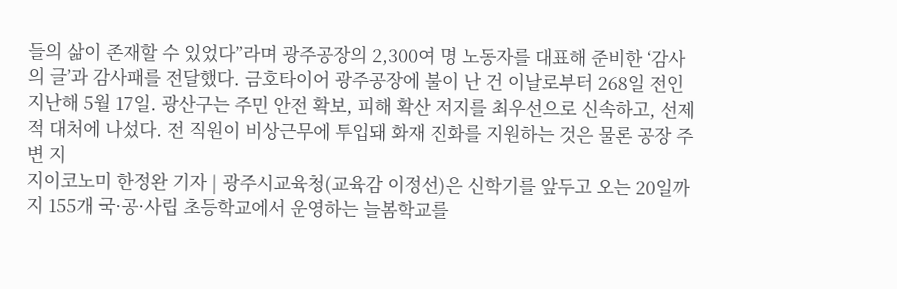들의 삶이 존재할 수 있었다”라며 광주공장의 2,300여 명 노동자를 대표해 준비한 ‘감사의 글’과 감사패를 전달했다. 금호타이어 광주공장에 불이 난 건 이날로부터 268일 전인 지난해 5월 17일. 광산구는 주민 안전 확보, 피해 확산 저지를 최우선으로 신속하고, 선제적 대처에 나섰다. 전 직원이 비상근무에 투입돼 화재 진화를 지원하는 것은 물론 공장 주변 지
지이코노미 한정완 기자 | 광주시교육청(교육감 이정선)은 신학기를 앞두고 오는 20일까지 155개 국·공·사립 초등학교에서 운영하는 늘봄학교를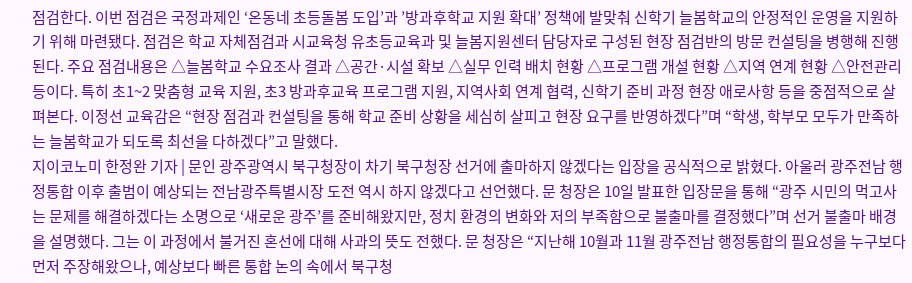점검한다. 이번 점검은 국정과제인 ‘온동네 초등돌봄 도입’과 ’방과후학교 지원 확대’ 정책에 발맞춰 신학기 늘봄학교의 안정적인 운영을 지원하기 위해 마련됐다. 점검은 학교 자체점검과 시교육청 유초등교육과 및 늘봄지원센터 담당자로 구성된 현장 점검반의 방문 컨설팅을 병행해 진행된다. 주요 점검내용은 △늘봄학교 수요조사 결과 △공간·시설 확보 △실무 인력 배치 현황 △프로그램 개설 현황 △지역 연계 현황 △안전관리 등이다. 특히 초1~2 맞춤형 교육 지원, 초3 방과후교육 프로그램 지원, 지역사회 연계 협력, 신학기 준비 과정 현장 애로사항 등을 중점적으로 살펴본다. 이정선 교육감은 “현장 점검과 컨설팅을 통해 학교 준비 상황을 세심히 살피고 현장 요구를 반영하겠다”며 “학생, 학부모 모두가 만족하는 늘봄학교가 되도록 최선을 다하겠다”고 말했다.
지이코노미 한정완 기자 | 문인 광주광역시 북구청장이 차기 북구청장 선거에 출마하지 않겠다는 입장을 공식적으로 밝혔다. 아울러 광주전남 행정통합 이후 출범이 예상되는 전남광주특별시장 도전 역시 하지 않겠다고 선언했다. 문 청장은 10일 발표한 입장문을 통해 “광주 시민의 먹고사는 문제를 해결하겠다는 소명으로 ‘새로운 광주’를 준비해왔지만, 정치 환경의 변화와 저의 부족함으로 불출마를 결정했다”며 선거 불출마 배경을 설명했다. 그는 이 과정에서 불거진 혼선에 대해 사과의 뜻도 전했다. 문 청장은 “지난해 10월과 11월 광주전남 행정통합의 필요성을 누구보다 먼저 주장해왔으나, 예상보다 빠른 통합 논의 속에서 북구청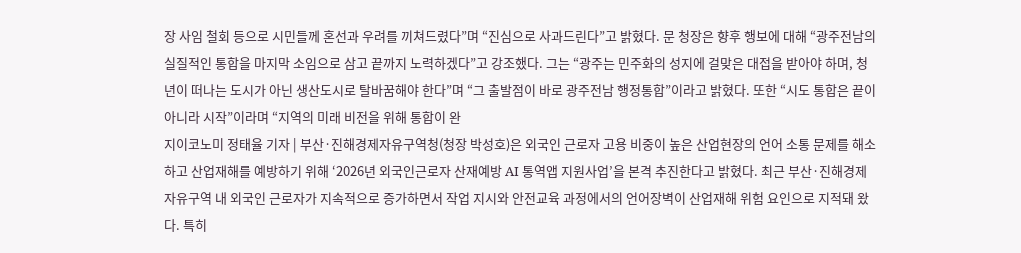장 사임 철회 등으로 시민들께 혼선과 우려를 끼쳐드렸다”며 “진심으로 사과드린다”고 밝혔다. 문 청장은 향후 행보에 대해 “광주전남의 실질적인 통합을 마지막 소임으로 삼고 끝까지 노력하겠다”고 강조했다. 그는 “광주는 민주화의 성지에 걸맞은 대접을 받아야 하며, 청년이 떠나는 도시가 아닌 생산도시로 탈바꿈해야 한다”며 “그 출발점이 바로 광주전남 행정통합”이라고 밝혔다. 또한 “시도 통합은 끝이 아니라 시작”이라며 “지역의 미래 비전을 위해 통합이 완
지이코노미 정태율 기자 | 부산·진해경제자유구역청(청장 박성호)은 외국인 근로자 고용 비중이 높은 산업현장의 언어 소통 문제를 해소하고 산업재해를 예방하기 위해 ‘2026년 외국인근로자 산재예방 AI 통역앱 지원사업’을 본격 추진한다고 밝혔다. 최근 부산·진해경제자유구역 내 외국인 근로자가 지속적으로 증가하면서 작업 지시와 안전교육 과정에서의 언어장벽이 산업재해 위험 요인으로 지적돼 왔다. 특히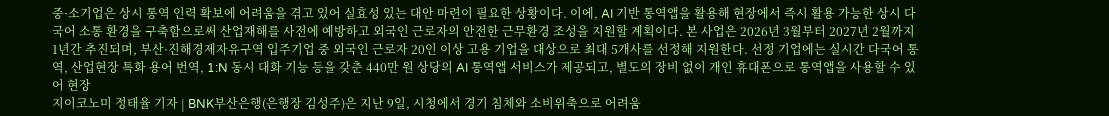중·소기업은 상시 통역 인력 확보에 어려움을 겪고 있어 실효성 있는 대안 마련이 필요한 상황이다. 이에, AI 기반 통역앱을 활용해 현장에서 즉시 활용 가능한 상시 다국어 소통 환경을 구축함으로써 산업재해를 사전에 예방하고 외국인 근로자의 안전한 근무환경 조성을 지원할 계획이다. 본 사업은 2026년 3월부터 2027년 2월까지 1년간 추진되며, 부산·진해경제자유구역 입주기업 중 외국인 근로자 20인 이상 고용 기업을 대상으로 최대 5개사를 선정해 지원한다. 선정 기업에는 실시간 다국어 통역, 산업현장 특화 용어 번역, 1:N 동시 대화 기능 등을 갖춘 440만 원 상당의 AI 통역앱 서비스가 제공되고, 별도의 장비 없이 개인 휴대폰으로 통역앱을 사용할 수 있어 현장
지이코노미 정태율 기자 | BNK부산은행(은행장 김성주)은 지난 9일, 시청에서 경기 침체와 소비위축으로 어려움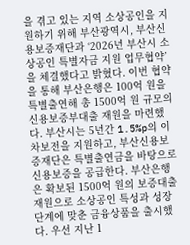을 겪고 있는 지역 소상공인을 지원하기 위해 부산광역시, 부산신용보증재단과 ‘2026년 부산시 소상공인 특별자금 지원 업무협약’을 체결했다고 밝혔다. 이번 협약을 통해 부산은행은 100억 원을 특별출연해 총 1500억 원 규모의 신용보증부대출 재원을 마련했다. 부산시는 5년간 1.5%p의 이차보전을 지원하고, 부산신용보증재단은 특별출연금을 바탕으로 신용보증을 공급한다. 부산은행은 확보된 1500억 원의 보증대출 재원으로 소상공인 특성과 성장단계에 맞춘 금융상품을 출시했다. 우선 지난 1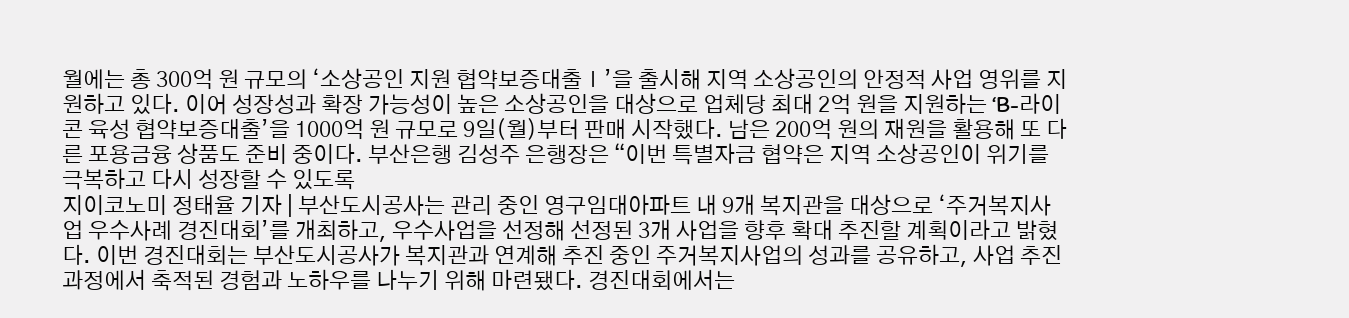월에는 총 300억 원 규모의 ‘소상공인 지원 협약보증대출Ⅰ’을 출시해 지역 소상공인의 안정적 사업 영위를 지원하고 있다. 이어 성장성과 확장 가능성이 높은 소상공인을 대상으로 업체당 최대 2억 원을 지원하는 ‘B-라이콘 육성 협약보증대출’을 1000억 원 규모로 9일(월)부터 판매 시작했다. 남은 200억 원의 재원을 활용해 또 다른 포용금융 상품도 준비 중이다. 부산은행 김성주 은행장은 “이번 특별자금 협약은 지역 소상공인이 위기를 극복하고 다시 성장할 수 있도록
지이코노미 정태율 기자 | 부산도시공사는 관리 중인 영구임대아파트 내 9개 복지관을 대상으로 ‘주거복지사업 우수사례 경진대회’를 개최하고, 우수사업을 선정해 선정된 3개 사업을 향후 확대 추진할 계획이라고 밝혔다. 이번 경진대회는 부산도시공사가 복지관과 연계해 추진 중인 주거복지사업의 성과를 공유하고, 사업 추진 과정에서 축적된 경험과 노하우를 나누기 위해 마련됐다. 경진대회에서는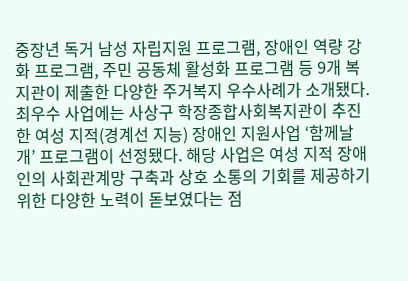중장년 독거 남성 자립지원 프로그램, 장애인 역량 강화 프로그램, 주민 공동체 활성화 프로그램 등 9개 복지관이 제출한 다양한 주거복지 우수사례가 소개됐다. 최우수 사업에는 사상구 학장종합사회복지관이 추진한 여성 지적(경계선 지능) 장애인 지원사업 ‘함께날개’ 프로그램이 선정됐다. 해당 사업은 여성 지적 장애인의 사회관계망 구축과 상호 소통의 기회를 제공하기 위한 다양한 노력이 돋보였다는 점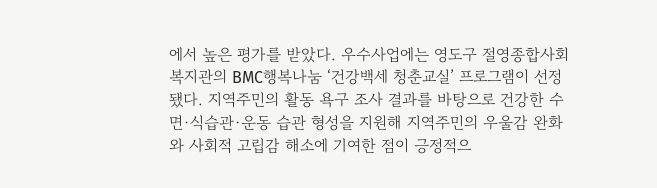에서 높은 평가를 받았다. 우수사업에는 영도구 절영종합사회복지관의 BMC행복나눔 ‘건강백세 청춘교실’ 프로그램이 선정됐다. 지역주민의 활동 욕구 조사 결과를 바탕으로 건강한 수면·식습관·운동 습관 형성을 지원해 지역주민의 우울감 완화와 사회적 고립감 해소에 기여한 점이 긍정적으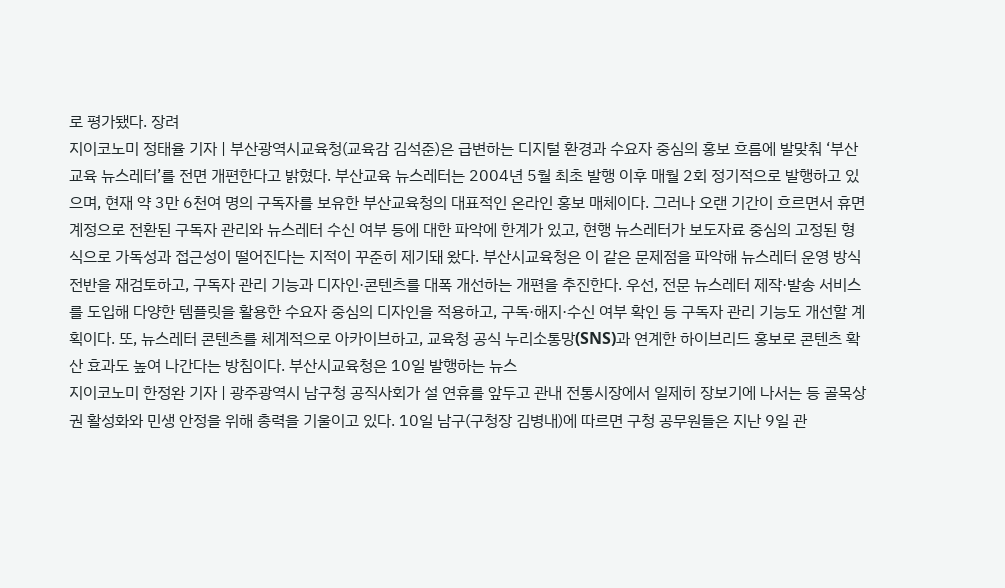로 평가됐다. 장려
지이코노미 정태율 기자 | 부산광역시교육청(교육감 김석준)은 급변하는 디지털 환경과 수요자 중심의 홍보 흐름에 발맞춰 ‘부산교육 뉴스레터’를 전면 개편한다고 밝혔다. 부산교육 뉴스레터는 2004년 5월 최초 발행 이후 매월 2회 정기적으로 발행하고 있으며, 현재 약 3만 6천여 명의 구독자를 보유한 부산교육청의 대표적인 온라인 홍보 매체이다. 그러나 오랜 기간이 흐르면서 휴면 계정으로 전환된 구독자 관리와 뉴스레터 수신 여부 등에 대한 파악에 한계가 있고, 현행 뉴스레터가 보도자료 중심의 고정된 형식으로 가독성과 접근성이 떨어진다는 지적이 꾸준히 제기돼 왔다. 부산시교육청은 이 같은 문제점을 파악해 뉴스레터 운영 방식 전반을 재검토하고, 구독자 관리 기능과 디자인·콘텐츠를 대폭 개선하는 개편을 추진한다. 우선, 전문 뉴스레터 제작·발송 서비스를 도입해 다양한 템플릿을 활용한 수요자 중심의 디자인을 적용하고, 구독·해지·수신 여부 확인 등 구독자 관리 기능도 개선할 계획이다. 또, 뉴스레터 콘텐츠를 체계적으로 아카이브하고, 교육청 공식 누리소통망(SNS)과 연계한 하이브리드 홍보로 콘텐츠 확산 효과도 높여 나간다는 방침이다. 부산시교육청은 10일 발행하는 뉴스
지이코노미 한정완 기자 | 광주광역시 남구청 공직사회가 설 연휴를 앞두고 관내 전통시장에서 일제히 장보기에 나서는 등 골목상권 활성화와 민생 안정을 위해 총력을 기울이고 있다. 10일 남구(구청장 김병내)에 따르면 구청 공무원들은 지난 9일 관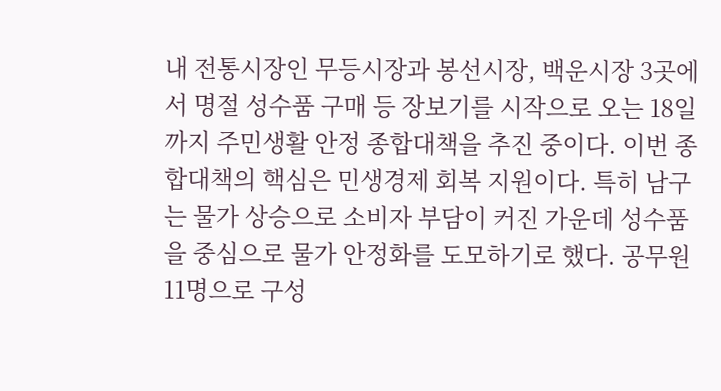내 전통시장인 무등시장과 봉선시장, 백운시장 3곳에서 명절 성수품 구매 등 장보기를 시작으로 오는 18일까지 주민생활 안정 종합대책을 추진 중이다. 이번 종합대책의 핵심은 민생경제 회복 지원이다. 특히 남구는 물가 상승으로 소비자 부담이 커진 가운데 성수품을 중심으로 물가 안정화를 도모하기로 했다. 공무원 11명으로 구성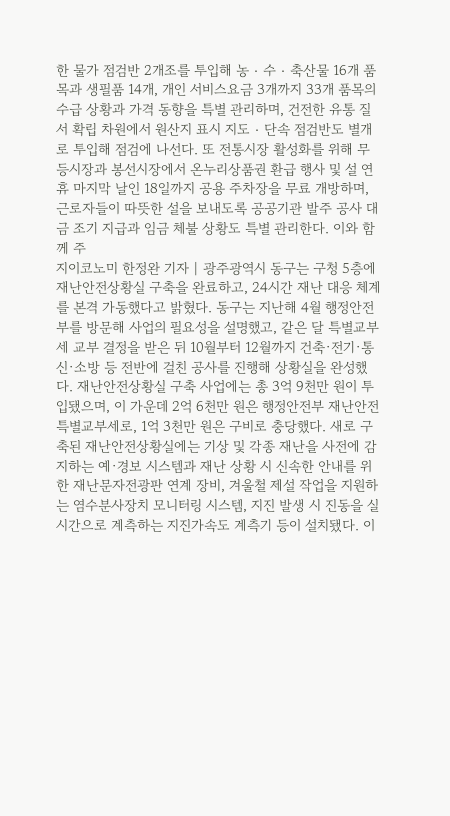한 물가 점검반 2개조를 투입해 농‧수‧축산물 16개 품목과 생필품 14개, 개인 서비스요금 3개까지 33개 품목의 수급 상황과 가격 동향을 특별 관리하며, 건전한 유통 질서 확립 차원에서 원산지 표시 지도‧단속 점검반도 별개로 투입해 점검에 나선다. 또 전통시장 활성화를 위해 무등시장과 봉선시장에서 온누리상품권 환급 행사 및 설 연휴 마지막 날인 18일까지 공용 주차장을 무료 개방하며, 근로자들이 따뜻한 설을 보내도록 공공기관 발주 공사 대금 조기 지급과 임금 체불 상황도 특별 관리한다. 이와 함께 주
지이코노미 한정완 기자 | 광주광역시 동구는 구청 5층에 재난안전상황실 구축을 완료하고, 24시간 재난 대응 체계를 본격 가동했다고 밝혔다. 동구는 지난해 4월 행정안전부를 방문해 사업의 필요성을 설명했고, 같은 달 특별교부세 교부 결정을 받은 뒤 10월부터 12월까지 건축·전기·통신·소방 등 전반에 걸친 공사를 진행해 상황실을 완성했다. 재난안전상황실 구축 사업에는 총 3억 9천만 원이 투입됐으며, 이 가운데 2억 6천만 원은 행정안전부 재난안전특별교부세로, 1억 3천만 원은 구비로 충당했다. 새로 구축된 재난안전상황실에는 기상 및 각종 재난을 사전에 감지하는 예·경보 시스템과 재난 상황 시 신속한 안내를 위한 재난문자전광판 연계 장비, 겨울철 제설 작업을 지원하는 염수분사장치 모니터링 시스템, 지진 발생 시 진동을 실시간으로 계측하는 지진가속도 계측기 등이 설치됐다. 이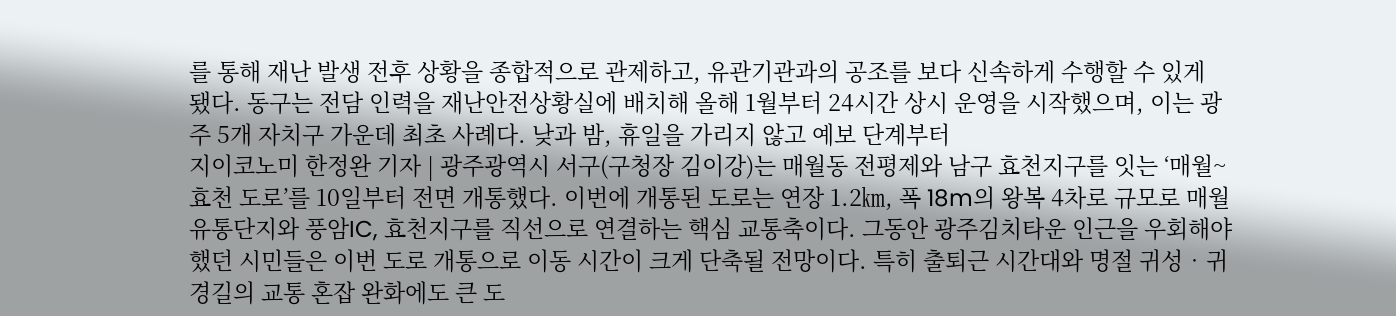를 통해 재난 발생 전후 상황을 종합적으로 관제하고, 유관기관과의 공조를 보다 신속하게 수행할 수 있게 됐다. 동구는 전담 인력을 재난안전상황실에 배치해 올해 1월부터 24시간 상시 운영을 시작했으며, 이는 광주 5개 자치구 가운데 최초 사례다. 낮과 밤, 휴일을 가리지 않고 예보 단계부터
지이코노미 한정완 기자 | 광주광역시 서구(구청장 김이강)는 매월동 전평제와 남구 효천지구를 잇는 ‘매월~효천 도로’를 10일부터 전면 개통했다. 이번에 개통된 도로는 연장 1.2㎞, 폭 18m의 왕복 4차로 규모로 매월유통단지와 풍암IC, 효천지구를 직선으로 연결하는 핵심 교통축이다. 그동안 광주김치타운 인근을 우회해야 했던 시민들은 이번 도로 개통으로 이동 시간이 크게 단축될 전망이다. 특히 출퇴근 시간대와 명절 귀성‧귀경길의 교통 혼잡 완화에도 큰 도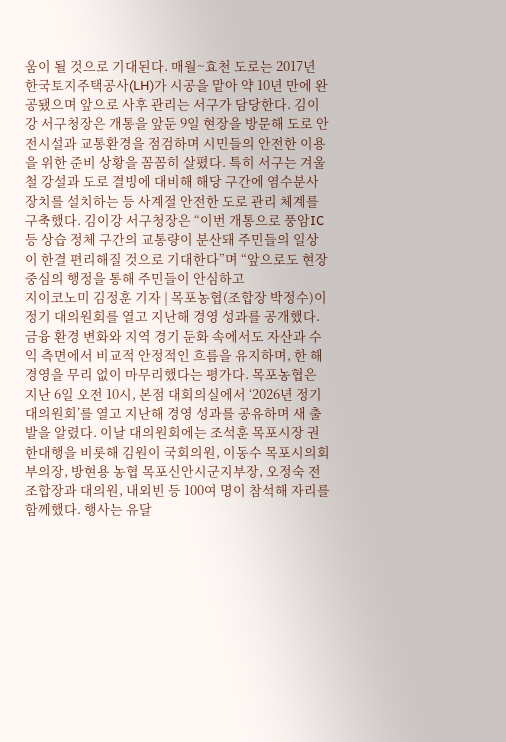움이 될 것으로 기대된다. 매월~효천 도로는 2017년 한국토지주택공사(LH)가 시공을 맡아 약 10년 만에 완공됐으며 앞으로 사후 관리는 서구가 담당한다. 김이강 서구청장은 개통을 앞둔 9일 현장을 방문해 도로 안전시설과 교통환경을 점검하며 시민들의 안전한 이용을 위한 준비 상황을 꼼꼼히 살폈다. 특히 서구는 겨울철 강설과 도로 결빙에 대비해 해당 구간에 염수분사장치를 설치하는 등 사계절 안전한 도로 관리 체계를 구축했다. 김이강 서구청장은 “이번 개통으로 풍암IC 등 상습 정체 구간의 교통량이 분산돼 주민들의 일상이 한결 편리해질 것으로 기대한다”며 “앞으로도 현장 중심의 행정을 통해 주민들이 안심하고
지이코노미 김정훈 기자 | 목포농협(조합장 박정수)이 정기 대의원회를 열고 지난해 경영 성과를 공개했다. 금융 환경 변화와 지역 경기 둔화 속에서도 자산과 수익 측면에서 비교적 안정적인 흐름을 유지하며, 한 해 경영을 무리 없이 마무리했다는 평가다. 목포농협은 지난 6일 오전 10시, 본점 대회의실에서 ‘2026년 정기 대의원회’를 열고 지난해 경영 성과를 공유하며 새 출발을 알렸다. 이날 대의원회에는 조석훈 목포시장 권한대행을 비롯해 김원이 국회의원, 이동수 목포시의회 부의장, 방현용 농협 목포신안시군지부장, 오정숙 전 조합장과 대의원, 내외빈 등 100여 명이 참석해 자리를 함께했다. 행사는 유달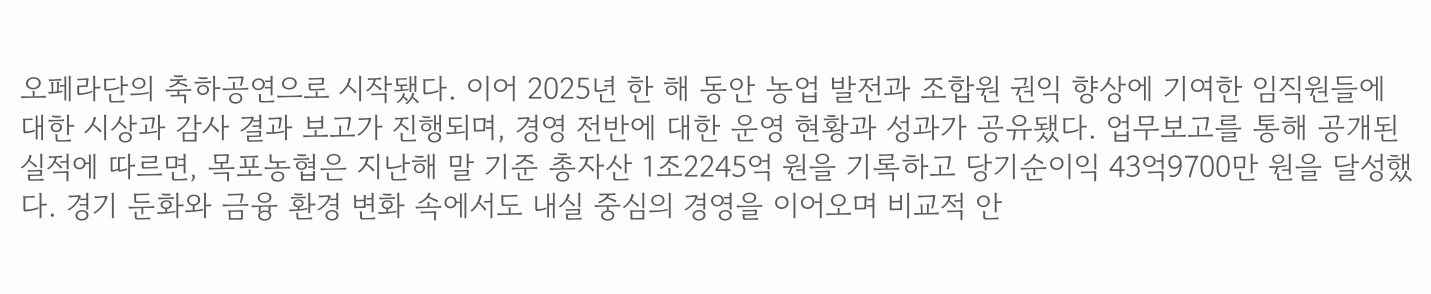오페라단의 축하공연으로 시작됐다. 이어 2025년 한 해 동안 농업 발전과 조합원 권익 향상에 기여한 임직원들에 대한 시상과 감사 결과 보고가 진행되며, 경영 전반에 대한 운영 현황과 성과가 공유됐다. 업무보고를 통해 공개된 실적에 따르면, 목포농협은 지난해 말 기준 총자산 1조2245억 원을 기록하고 당기순이익 43억9700만 원을 달성했다. 경기 둔화와 금융 환경 변화 속에서도 내실 중심의 경영을 이어오며 비교적 안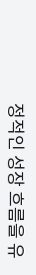정적인 성장 흐름을 유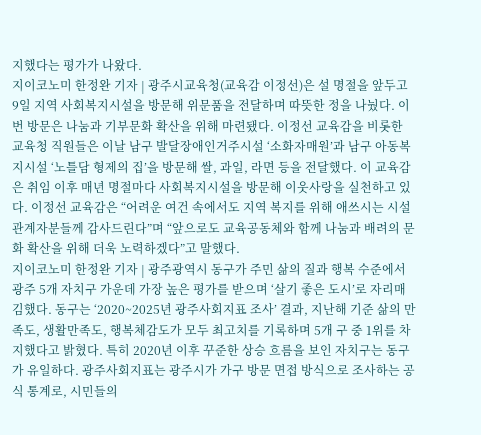지했다는 평가가 나왔다.
지이코노미 한정완 기자 | 광주시교육청(교육감 이정선)은 설 명절을 앞두고 9일 지역 사회복지시설을 방문해 위문품을 전달하며 따뜻한 정을 나눴다. 이번 방문은 나눔과 기부문화 확산을 위해 마련됐다. 이정선 교육감을 비롯한 교육청 직원들은 이날 남구 발달장애인거주시설 ‘소화자매원’과 남구 아동복지시설 ‘노틀담 형제의 집’을 방문해 쌀, 과일, 라면 등을 전달했다. 이 교육감은 취임 이후 매년 명절마다 사회복지시설을 방문해 이웃사랑을 실천하고 있다. 이정선 교육감은 “어려운 여건 속에서도 지역 복지를 위해 애쓰시는 시설 관계자분들께 감사드린다”며 “앞으로도 교육공동체와 함께 나눔과 배려의 문화 확산을 위해 더욱 노력하겠다”고 말했다.
지이코노미 한정완 기자 | 광주광역시 동구가 주민 삶의 질과 행복 수준에서 광주 5개 자치구 가운데 가장 높은 평가를 받으며 ‘살기 좋은 도시’로 자리매김했다. 동구는 ‘2020~2025년 광주사회지표 조사’ 결과, 지난해 기준 삶의 만족도, 생활만족도, 행복체감도가 모두 최고치를 기록하며 5개 구 중 1위를 차지했다고 밝혔다. 특히 2020년 이후 꾸준한 상승 흐름을 보인 자치구는 동구가 유일하다. 광주사회지표는 광주시가 가구 방문 면접 방식으로 조사하는 공식 통계로, 시민들의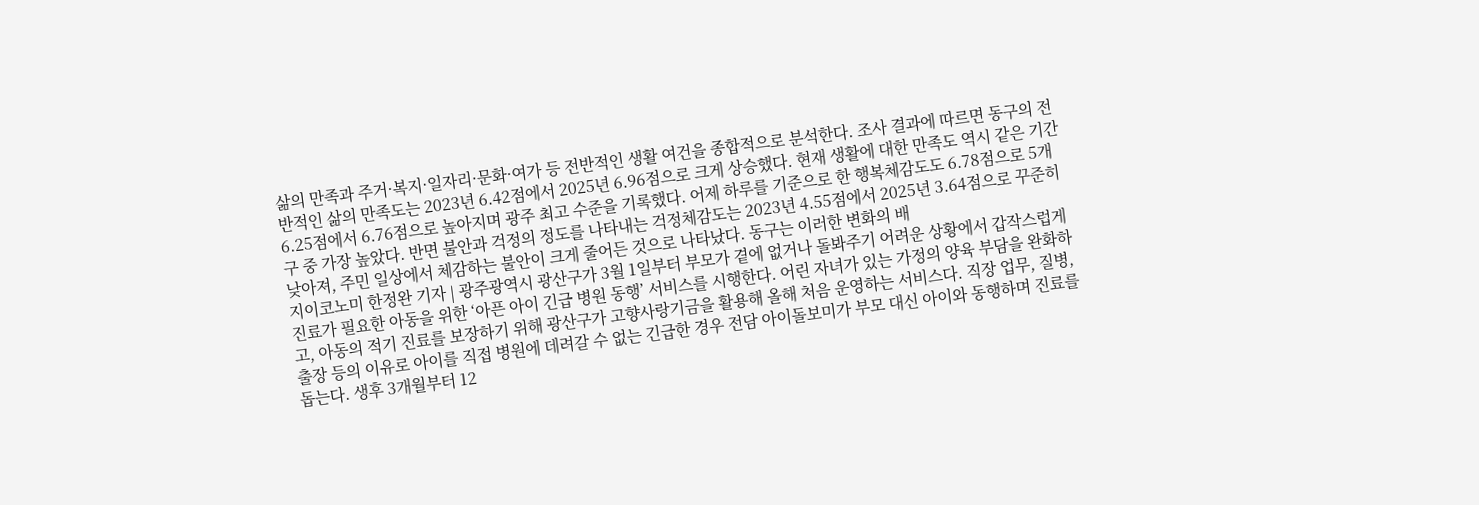삶의 만족과 주거·복지·일자리·문화·여가 등 전반적인 생활 여건을 종합적으로 분석한다. 조사 결과에 따르면 동구의 전반적인 삶의 만족도는 2023년 6.42점에서 2025년 6.96점으로 크게 상승했다. 현재 생활에 대한 만족도 역시 같은 기간 6.25점에서 6.76점으로 높아지며 광주 최고 수준을 기록했다. 어제 하루를 기준으로 한 행복체감도도 6.78점으로 5개 구 중 가장 높았다. 반면 불안과 걱정의 정도를 나타내는 걱정체감도는 2023년 4.55점에서 2025년 3.64점으로 꾸준히 낮아져, 주민 일상에서 체감하는 불안이 크게 줄어든 것으로 나타났다. 동구는 이러한 변화의 배
지이코노미 한정완 기자 | 광주광역시 광산구가 3월 1일부터 부모가 곁에 없거나 돌봐주기 어려운 상황에서 갑작스럽게 진료가 필요한 아동을 위한 ‘아픈 아이 긴급 병원 동행’ 서비스를 시행한다. 어린 자녀가 있는 가정의 양육 부담을 완화하고, 아동의 적기 진료를 보장하기 위해 광산구가 고향사랑기금을 활용해 올해 처음 운영하는 서비스다. 직장 업무, 질병, 출장 등의 이유로 아이를 직접 병원에 데려갈 수 없는 긴급한 경우 전담 아이돌보미가 부모 대신 아이와 동행하며 진료를 돕는다. 생후 3개월부터 12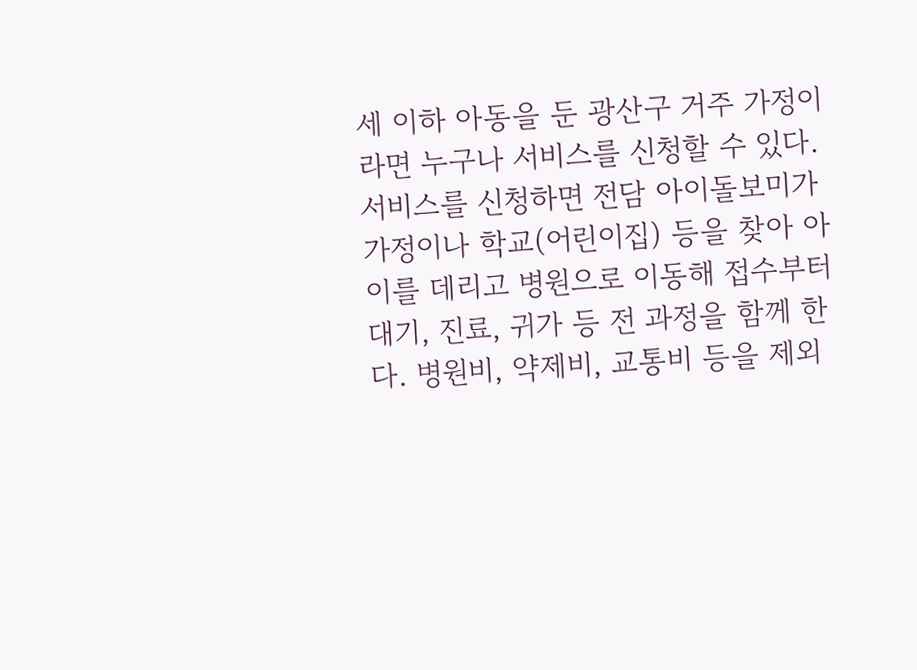세 이하 아동을 둔 광산구 거주 가정이라면 누구나 서비스를 신청할 수 있다. 서비스를 신청하면 전담 아이돌보미가 가정이나 학교(어린이집) 등을 찾아 아이를 데리고 병원으로 이동해 접수부터 대기, 진료, 귀가 등 전 과정을 함께 한다. 병원비, 약제비, 교통비 등을 제외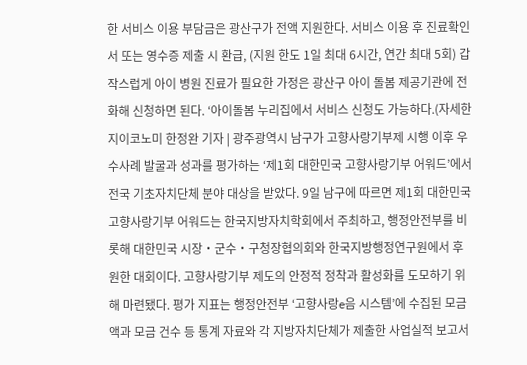한 서비스 이용 부담금은 광산구가 전액 지원한다. 서비스 이용 후 진료확인서 또는 영수증 제출 시 환급, (지원 한도 1일 최대 6시간, 연간 최대 5회) 갑작스럽게 아이 병원 진료가 필요한 가정은 광산구 아이 돌봄 제공기관에 전화해 신청하면 된다. ‘아이돌봄 누리집에서 서비스 신청도 가능하다.(자세한
지이코노미 한정완 기자 | 광주광역시 남구가 고향사랑기부제 시행 이후 우수사례 발굴과 성과를 평가하는 ‘제1회 대한민국 고향사랑기부 어워드’에서 전국 기초자치단체 분야 대상을 받았다. 9일 남구에 따르면 제1회 대한민국 고향사랑기부 어워드는 한국지방자치학회에서 주최하고, 행정안전부를 비롯해 대한민국 시장‧군수‧구청장협의회와 한국지방행정연구원에서 후원한 대회이다. 고향사랑기부 제도의 안정적 정착과 활성화를 도모하기 위해 마련됐다. 평가 지표는 행정안전부 ‘고향사랑e음 시스템’에 수집된 모금액과 모금 건수 등 통계 자료와 각 지방자치단체가 제출한 사업실적 보고서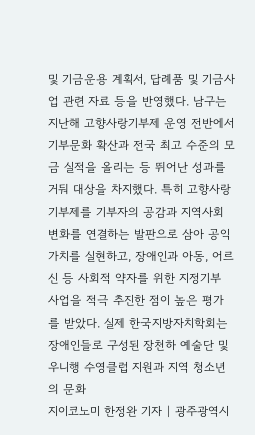및 기금운용 계획서, 답례품 및 기금사업 관련 자료 등을 반영했다. 남구는 지난해 고향사랑기부제 운영 전반에서 기부문화 확산과 전국 최고 수준의 모금 실적을 올리는 등 뛰어난 성과를 거둬 대상을 차지했다. 특히 고향사랑기부제를 기부자의 공감과 지역사회 변화를 연결하는 발판으로 삼아 공익 가치를 실현하고, 장애인과 아동, 어르신 등 사회적 약자를 위한 지정기부 사업을 적극 추진한 점이 높은 평가를 받았다. 실제 한국지방자치학회는 장애인들로 구성된 장천하 예술단 및 우니행 수영클럽 지원과 지역 청소년의 문화
지이코노미 한정완 기자 | 광주광역시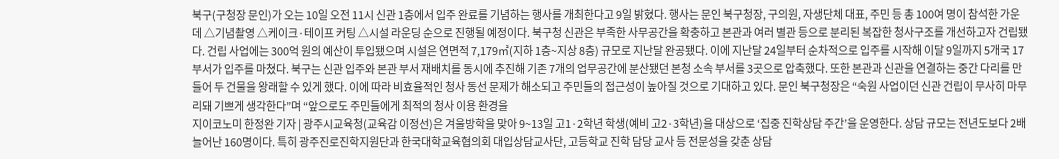북구(구청장 문인)가 오는 10일 오전 11시 신관 1층에서 입주 완료를 기념하는 행사를 개최한다고 9일 밝혔다. 행사는 문인 북구청장, 구의원, 자생단체 대표, 주민 등 총 100여 명이 참석한 가운데 △기념촬영 △케이크·테이프 커팅 △시설 라운딩 순으로 진행될 예정이다. 북구청 신관은 부족한 사무공간을 확충하고 본관과 여러 별관 등으로 분리된 복잡한 청사구조를 개선하고자 건립됐다. 건립 사업에는 300억 원의 예산이 투입됐으며 시설은 연면적 7,179㎡(지하 1층~지상 8층) 규모로 지난달 완공됐다. 이에 지난달 24일부터 순차적으로 입주를 시작해 이달 9일까지 5개국 17부서가 입주를 마쳤다. 북구는 신관 입주와 본관 부서 재배치를 동시에 추진해 기존 7개의 업무공간에 분산됐던 본청 소속 부서를 3곳으로 압축했다. 또한 본관과 신관을 연결하는 중간 다리를 만들어 두 건물을 왕래할 수 있게 했다. 이에 따라 비효율적인 청사 동선 문제가 해소되고 주민들의 접근성이 높아질 것으로 기대하고 있다. 문인 북구청장은 “숙원 사업이던 신관 건립이 무사히 마무리돼 기쁘게 생각한다”며 “앞으로도 주민들에게 최적의 청사 이용 환경을
지이코노미 한정완 기자 | 광주시교육청(교육감 이정선)은 겨울방학을 맞아 9~13일 고1·2학년 학생(예비 고2·3학년)을 대상으로 ‘집중 진학상담 주간’을 운영한다. 상담 규모는 전년도보다 2배 늘어난 160명이다. 특히 광주진로진학지원단과 한국대학교육협의회 대입상담교사단, 고등학교 진학 담당 교사 등 전문성을 갖춘 상담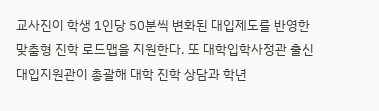교사진이 학생 1인당 50분씩 변화된 대입제도를 반영한 맞춤형 진학 로드맵을 지원한다. 또 대학입학사정관 출신 대입지원관이 총괄해 대학 진학 상담과 학년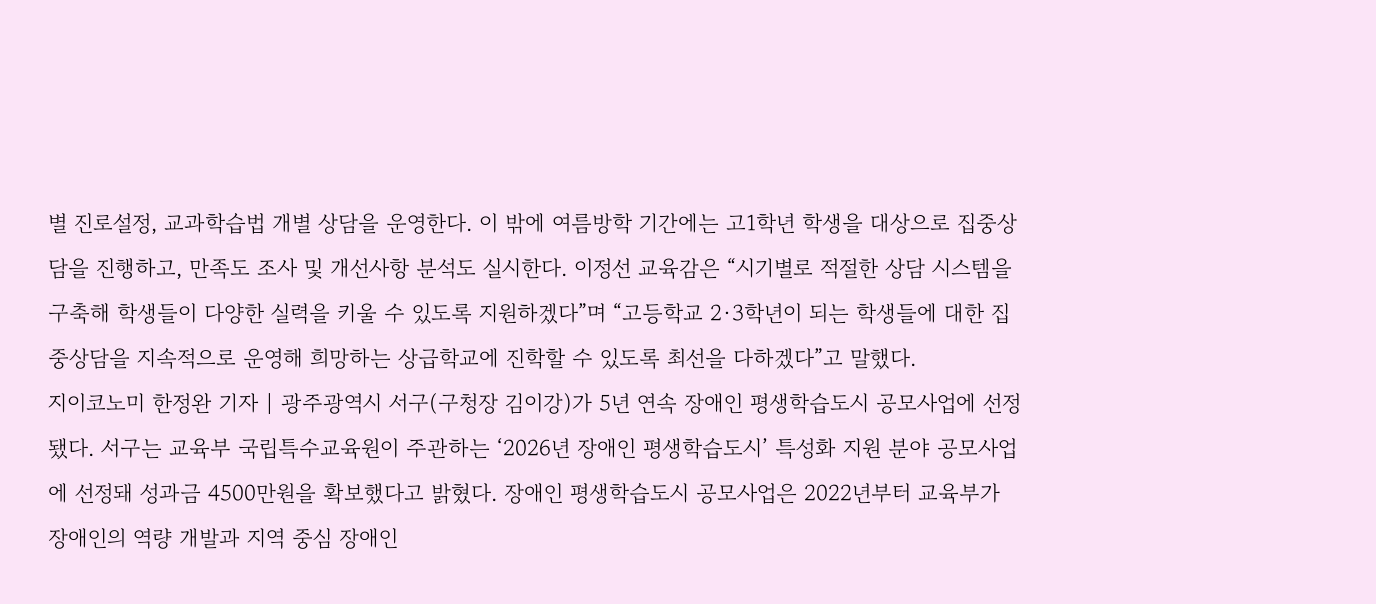별 진로설정, 교과학습법 개별 상담을 운영한다. 이 밖에 여름방학 기간에는 고1학년 학생을 대상으로 집중상담을 진행하고, 만족도 조사 및 개선사항 분석도 실시한다. 이정선 교육감은 “시기별로 적절한 상담 시스템을 구축해 학생들이 다양한 실력을 키울 수 있도록 지원하겠다”며 “고등학교 2·3학년이 되는 학생들에 대한 집중상담을 지속적으로 운영해 희망하는 상급학교에 진학할 수 있도록 최선을 다하겠다”고 말했다.
지이코노미 한정완 기자 | 광주광역시 서구(구청장 김이강)가 5년 연속 장애인 평생학습도시 공모사업에 선정됐다. 서구는 교육부 국립특수교육원이 주관하는 ‘2026년 장애인 평생학습도시’ 특성화 지원 분야 공모사업에 선정돼 성과금 4500만원을 확보했다고 밝혔다. 장애인 평생학습도시 공모사업은 2022년부터 교육부가 장애인의 역량 개발과 지역 중심 장애인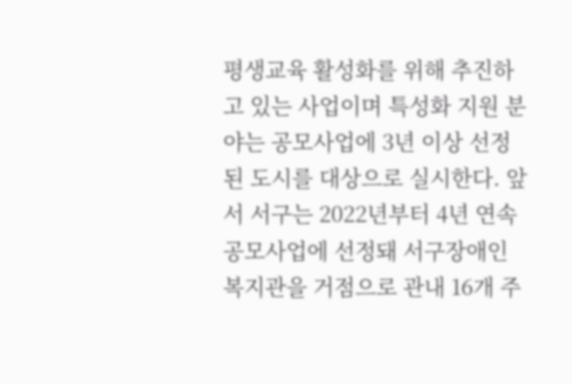평생교육 활성화를 위해 추진하고 있는 사업이며 특성화 지원 분야는 공모사업에 3년 이상 선정된 도시를 대상으로 실시한다. 앞서 서구는 2022년부터 4년 연속 공모사업에 선정돼 서구장애인복지관을 거점으로 관내 16개 주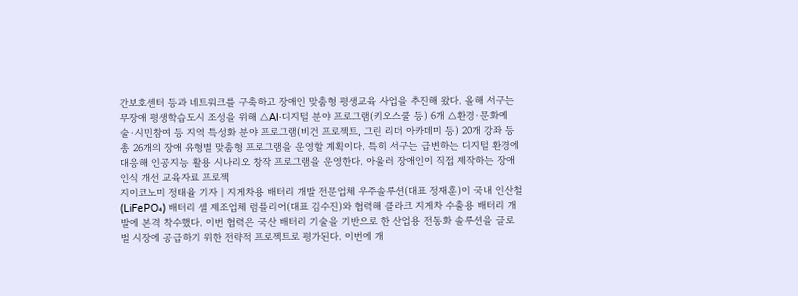간보호센터 등과 네트워크를 구축하고 장애인 맞춤형 평생교육 사업을 추진해 왔다. 올해 서구는 무장애 평생학습도시 조성을 위해 △AI·디지털 분야 프로그램(키오스쿨 등) 6개 △환경·문화예술·시민참여 등 지역 특성화 분야 프로그램(비건 프로젝트, 그린 리더 아카데미 등) 20개 강좌 등 총 26개의 장애 유형별 맞춤형 프로그램을 운영할 계획이다. 특히 서구는 급변하는 디지털 환경에 대응해 인공지능 활용 시나리오 창작 프로그램을 운영한다. 아울러 장애인이 직접 제작하는 장애인식 개선 교육자료 프로젝
지이코노미 정태율 기자 | 지게차용 배터리 개발 전문업체 우주솔루션(대표 정재훈)이 국내 인산철(LiFePO₄) 배터리 셀 제조업체 럼플리어(대표 김수진)와 협력해 클라크 지게차 수출용 배터리 개발에 본격 착수했다. 이번 협력은 국산 배터리 기술을 기반으로 한 산업용 전동화 솔루션을 글로벌 시장에 공급하기 위한 전략적 프로젝트로 평가된다. 이번에 개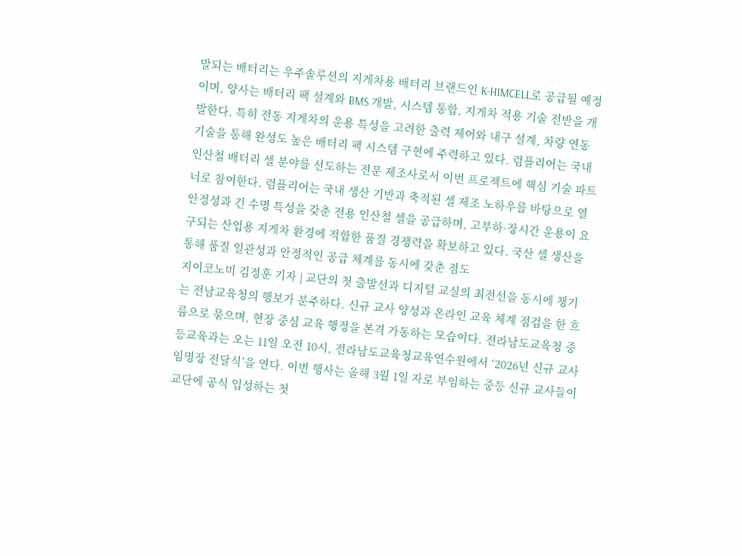발되는 배터리는 우주솔루션의 지게차용 배터리 브랜드인 K-HIMCELL로 공급될 예정이며, 양사는 배터리 팩 설계와 BMS 개발, 시스템 통합, 지게차 적용 기술 전반을 개발한다. 특히 전동 지게차의 운용 특성을 고려한 출력 제어와 내구 설계, 차량 연동 기술을 통해 완성도 높은 배터리 팩 시스템 구현에 주력하고 있다. 럼플리어는 국내 인산철 배터리 셀 분야를 선도하는 전문 제조사로서 이번 프로젝트에 핵심 기술 파트너로 참여한다. 럼플리어는 국내 생산 기반과 축적된 셀 제조 노하우를 바탕으로 열 안정성과 긴 수명 특성을 갖춘 전용 인산철 셀을 공급하며, 고부하·장시간 운용이 요구되는 산업용 지게차 환경에 적합한 품질 경쟁력을 확보하고 있다. 국산 셀 생산을 통해 품질 일관성과 안정적인 공급 체계를 동시에 갖춘 점도
지이코노미 김정훈 기자 | 교단의 첫 출발선과 디지털 교실의 최전선을 동시에 챙기는 전남교육청의 행보가 분주하다. 신규 교사 양성과 온라인 교육 체계 점검을 한 흐름으로 묶으며, 현장 중심 교육 행정을 본격 가동하는 모습이다. 전라남도교육청 중등교육과는 오는 11일 오전 10시, 전라남도교육청교육연수원에서 ‘2026년 신규 교사 임명장 전달식’을 연다. 이번 행사는 올해 3월 1일 자로 부임하는 중등 신규 교사들이 교단에 공식 입성하는 첫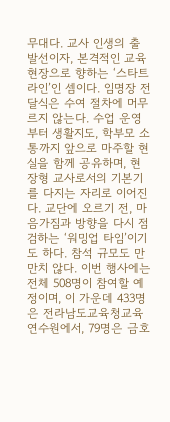무대다. 교사 인생의 출발선이자, 본격적인 교육 현장으로 향하는 ‘스타트 라인’인 셈이다. 임명장 전달식은 수여 절차에 머무르지 않는다. 수업 운영부터 생활지도, 학부모 소통까지 앞으로 마주할 현실을 함께 공유하며, 현장형 교사로서의 기본기를 다지는 자리로 이어진다. 교단에 오르기 전, 마음가짐과 방향을 다시 점검하는 ‘워밍업 타임’이기도 하다. 참석 규모도 만만치 않다. 이번 행사에는 전체 508명이 참여할 예정이며, 이 가운데 433명은 전라남도교육청교육연수원에서, 79명은 금호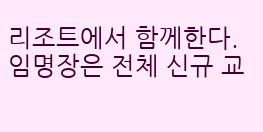리조트에서 함께한다. 임명장은 전체 신규 교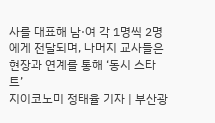사를 대표해 남·여 각 1명씩 2명에게 전달되며, 나머지 교사들은 현장과 연계를 통해 ‘동시 스타트’
지이코노미 정태율 기자 | 부산광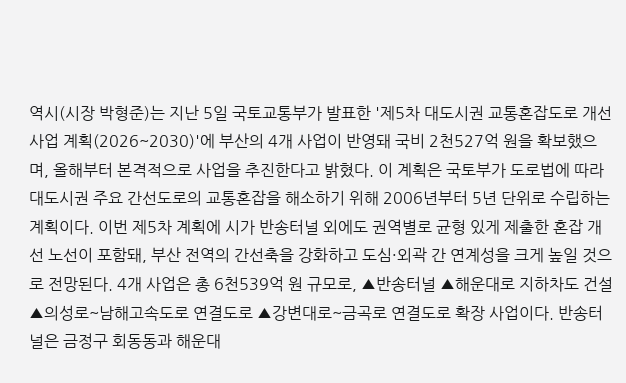역시(시장 박형준)는 지난 5일 국토교통부가 발표한 '제5차 대도시권 교통혼잡도로 개선사업 계획(2026~2030)'에 부산의 4개 사업이 반영돼 국비 2천527억 원을 확보했으며, 올해부터 본격적으로 사업을 추진한다고 밝혔다. 이 계획은 국토부가 도로법에 따라 대도시권 주요 간선도로의 교통혼잡을 해소하기 위해 2006년부터 5년 단위로 수립하는 계획이다. 이번 제5차 계획에 시가 반송터널 외에도 권역별로 균형 있게 제출한 혼잡 개선 노선이 포함돼, 부산 전역의 간선축을 강화하고 도심·외곽 간 연계성을 크게 높일 것으로 전망된다. 4개 사업은 총 6천539억 원 규모로, ▲반송터널 ▲해운대로 지하차도 건설▲의성로~남해고속도로 연결도로 ▲강변대로~금곡로 연결도로 확장 사업이다. 반송터널은 금정구 회동동과 해운대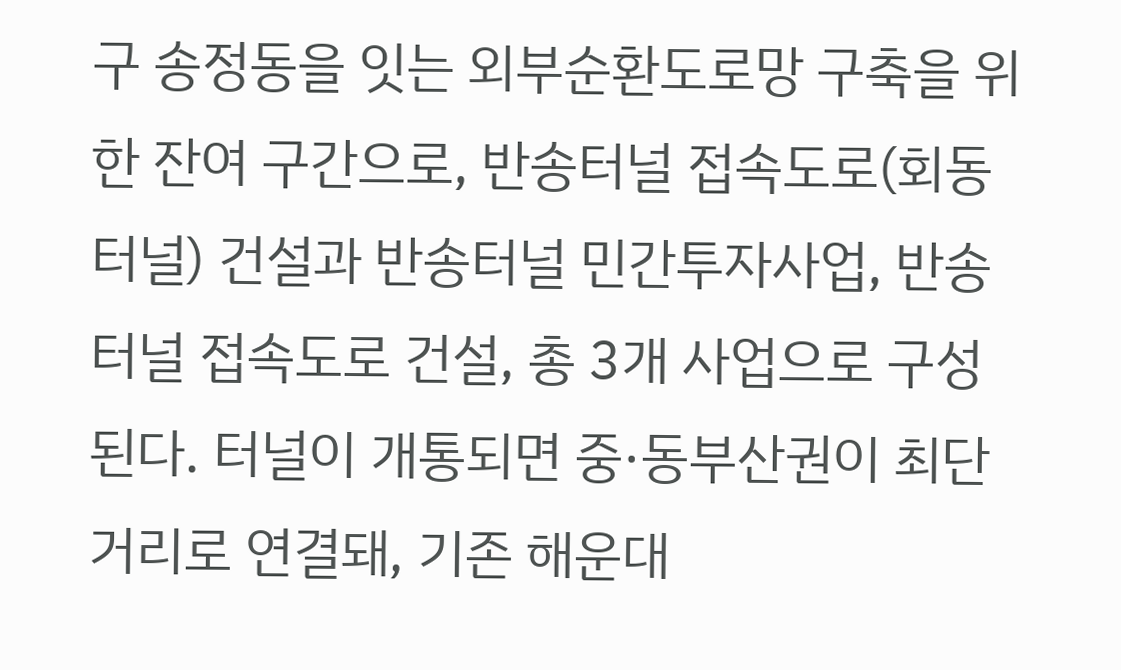구 송정동을 잇는 외부순환도로망 구축을 위한 잔여 구간으로, 반송터널 접속도로(회동터널) 건설과 반송터널 민간투자사업, 반송터널 접속도로 건설, 총 3개 사업으로 구성된다. 터널이 개통되면 중·동부산권이 최단 거리로 연결돼, 기존 해운대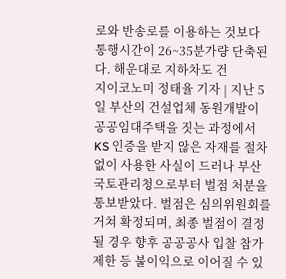로와 반송로를 이용하는 것보다 통행시간이 26~35분가량 단축된다. 해운대로 지하차도 건
지이코노미 정태율 기자 | 지난 5일 부산의 건설업체 동원개발이 공공임대주택을 짓는 과정에서 KS 인증을 받지 않은 자재를 절차 없이 사용한 사실이 드러나 부산국토관리청으로부터 벌점 처분을 통보받았다. 벌점은 심의위원회를 거쳐 확정되며, 최종 벌점이 결정될 경우 향후 공공공사 입찰 참가 제한 등 불이익으로 이어질 수 있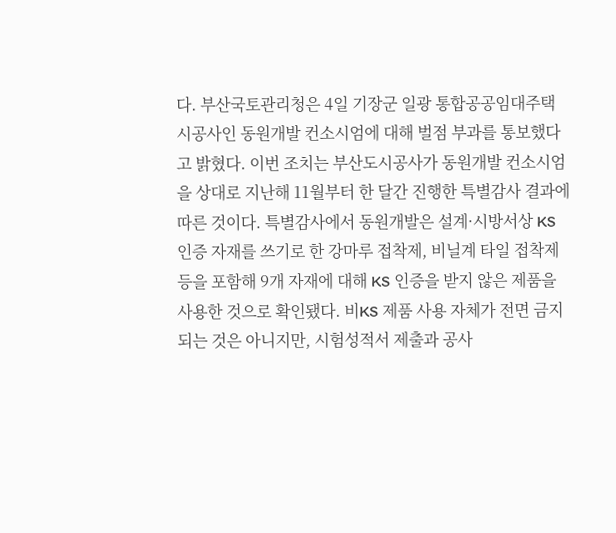다. 부산국토관리청은 4일 기장군 일광 통합공공임대주택 시공사인 동원개발 컨소시엄에 대해 벌점 부과를 통보했다고 밝혔다. 이번 조치는 부산도시공사가 동원개발 컨소시엄을 상대로 지난해 11월부터 한 달간 진행한 특별감사 결과에 따른 것이다. 특별감사에서 동원개발은 설계·시방서상 KS 인증 자재를 쓰기로 한 강마루 접착제, 비닐계 타일 접착제 등을 포함해 9개 자재에 대해 KS 인증을 받지 않은 제품을 사용한 것으로 확인됐다. 비KS 제품 사용 자체가 전면 금지되는 것은 아니지만, 시험성적서 제출과 공사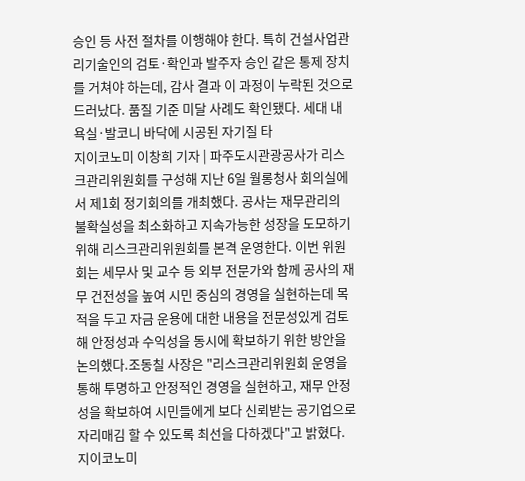승인 등 사전 절차를 이행해야 한다. 특히 건설사업관리기술인의 검토·확인과 발주자 승인 같은 통제 장치를 거쳐야 하는데, 감사 결과 이 과정이 누락된 것으로 드러났다. 품질 기준 미달 사례도 확인됐다. 세대 내 욕실·발코니 바닥에 시공된 자기질 타
지이코노미 이창희 기자 | 파주도시관광공사가 리스크관리위원회를 구성해 지난 6일 월롱청사 회의실에서 제1회 정기회의를 개최했다. 공사는 재무관리의 불확실성을 최소화하고 지속가능한 성장을 도모하기 위해 리스크관리위원회를 본격 운영한다. 이번 위원회는 세무사 및 교수 등 외부 전문가와 함께 공사의 재무 건전성을 높여 시민 중심의 경영을 실현하는데 목적을 두고 자금 운용에 대한 내용을 전문성있게 검토해 안정성과 수익성을 동시에 확보하기 위한 방안을 논의했다.조동칠 사장은 "리스크관리위원회 운영을 통해 투명하고 안정적인 경영을 실현하고, 재무 안정성을 확보하여 시민들에게 보다 신뢰받는 공기업으로 자리매김 할 수 있도록 최선을 다하겠다"고 밝혔다.
지이코노미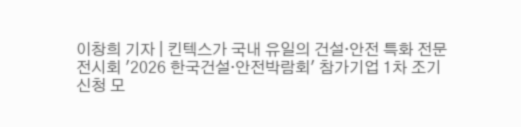이창희 기자 | 킨텍스가 국내 유일의 건설·안전 특화 전문 전시회 '2026 한국건설·안전박람회' 참가기업 1차 조기신청 모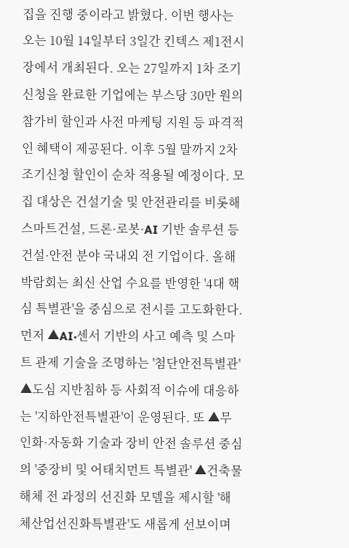집을 진행 중이라고 밝혔다. 이번 행사는 오는 10월 14일부터 3일간 킨텍스 제1전시장에서 개최된다. 오는 27일까지 1차 조기신청을 완료한 기업에는 부스당 30만 원의 참가비 할인과 사전 마케팅 지원 등 파격적인 혜택이 제공된다. 이후 5월 말까지 2차 조기신청 할인이 순차 적용될 예정이다. 모집 대상은 건설기술 및 안전관리를 비롯해 스마트건설, 드론·로봇·AI 기반 솔루션 등 건설·안전 분야 국내외 전 기업이다. 올해 박람회는 최신 산업 수요를 반영한 '4대 핵심 특별관'을 중심으로 전시를 고도화한다. 먼저 ▲AI·센서 기반의 사고 예측 및 스마트 관제 기술을 조명하는 '첨단안전특별관' ▲도심 지반침하 등 사회적 이슈에 대응하는 '지하안전특별관'이 운영된다. 또 ▲무인화·자동화 기술과 장비 안전 솔루션 중심의 '중장비 및 어태치먼트 특별관' ▲건축물 해체 전 과정의 선진화 모델을 제시할 '해체산업선진화특별관'도 새롭게 선보이며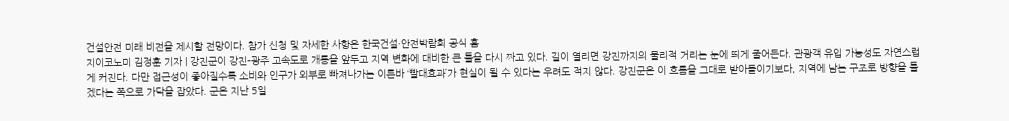건설안전 미래 비전을 제시할 전망이다. 참가 신청 및 자세한 사항은 한국건설·안전박람회 공식 홈
지이코노미 김정훈 기자 | 강진군이 강진–광주 고속도로 개통을 앞두고 지역 변화에 대비한 큰 틀을 다시 짜고 있다. 길이 열리면 강진까지의 물리적 거리는 눈에 띄게 줄어든다. 관광객 유입 가능성도 자연스럽게 커진다. 다만 접근성이 좋아질수록 소비와 인구가 외부로 빠져나가는 이른바 ‘빨대효과’가 현실이 될 수 있다는 우려도 적지 않다. 강진군은 이 흐름을 그대로 받아들이기보다, 지역에 남는 구조로 방향을 틀겠다는 쪽으로 가닥을 잡았다. 군은 지난 5일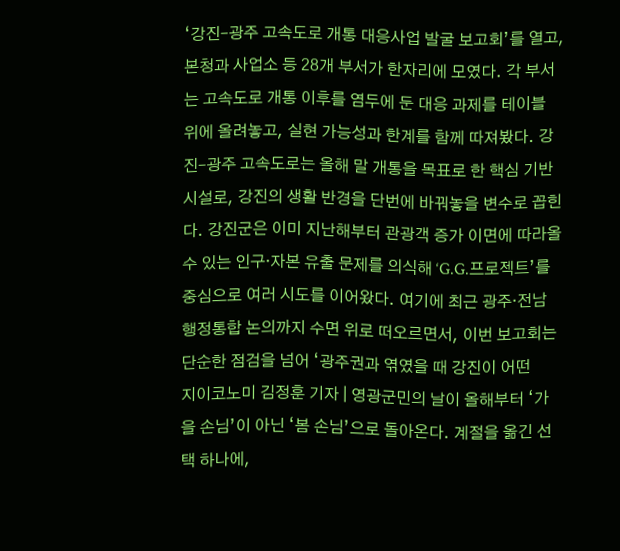‘강진–광주 고속도로 개통 대응사업 발굴 보고회’를 열고, 본청과 사업소 등 28개 부서가 한자리에 모였다. 각 부서는 고속도로 개통 이후를 염두에 둔 대응 과제를 테이블 위에 올려놓고, 실현 가능성과 한계를 함께 따져봤다. 강진–광주 고속도로는 올해 말 개통을 목표로 한 핵심 기반시설로, 강진의 생활 반경을 단번에 바꿔놓을 변수로 꼽힌다. 강진군은 이미 지난해부터 관광객 증가 이면에 따라올 수 있는 인구·자본 유출 문제를 의식해 ‘G.G.프로젝트’를 중심으로 여러 시도를 이어왔다. 여기에 최근 광주·전남 행정통합 논의까지 수면 위로 떠오르면서, 이번 보고회는 단순한 점검을 넘어 ‘광주권과 엮였을 때 강진이 어떤
지이코노미 김정훈 기자 | 영광군민의 날이 올해부터 ‘가을 손님’이 아닌 ‘봄 손님’으로 돌아온다. 계절을 옮긴 선택 하나에,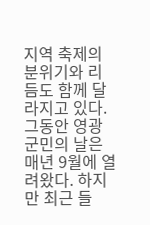지역 축제의 분위기와 리듬도 함께 달라지고 있다. 그동안 영광군민의 날은 매년 9월에 열려왔다. 하지만 최근 들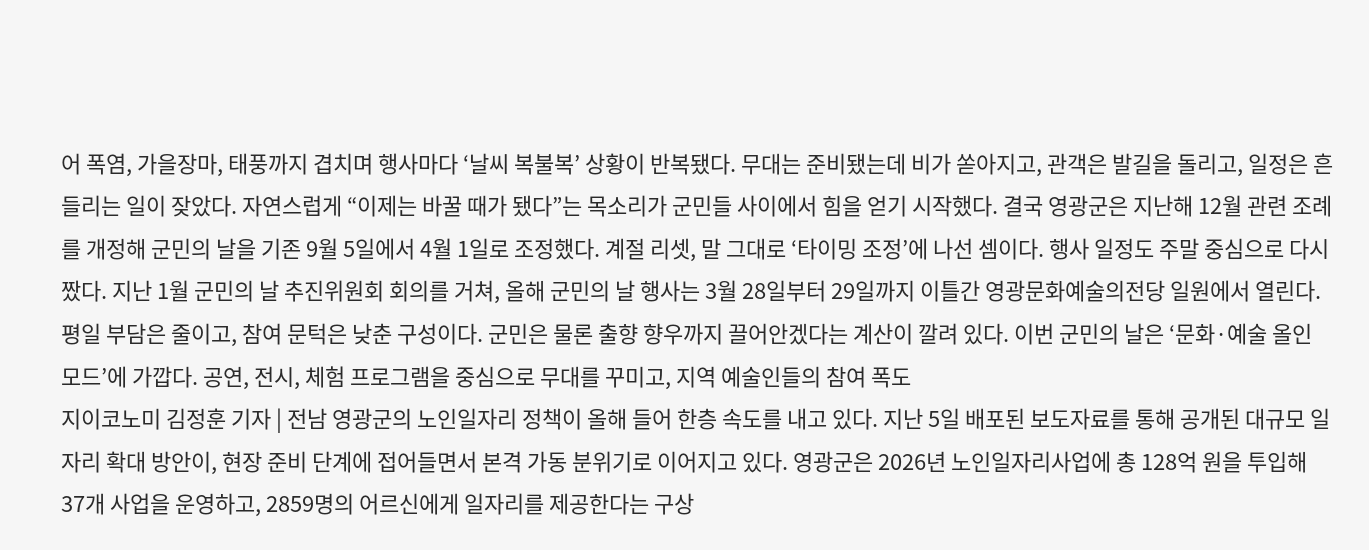어 폭염, 가을장마, 태풍까지 겹치며 행사마다 ‘날씨 복불복’ 상황이 반복됐다. 무대는 준비됐는데 비가 쏟아지고, 관객은 발길을 돌리고, 일정은 흔들리는 일이 잦았다. 자연스럽게 “이제는 바꿀 때가 됐다”는 목소리가 군민들 사이에서 힘을 얻기 시작했다. 결국 영광군은 지난해 12월 관련 조례를 개정해 군민의 날을 기존 9월 5일에서 4월 1일로 조정했다. 계절 리셋, 말 그대로 ‘타이밍 조정’에 나선 셈이다. 행사 일정도 주말 중심으로 다시 짰다. 지난 1월 군민의 날 추진위원회 회의를 거쳐, 올해 군민의 날 행사는 3월 28일부터 29일까지 이틀간 영광문화예술의전당 일원에서 열린다. 평일 부담은 줄이고, 참여 문턱은 낮춘 구성이다. 군민은 물론 출향 향우까지 끌어안겠다는 계산이 깔려 있다. 이번 군민의 날은 ‘문화·예술 올인 모드’에 가깝다. 공연, 전시, 체험 프로그램을 중심으로 무대를 꾸미고, 지역 예술인들의 참여 폭도
지이코노미 김정훈 기자 | 전남 영광군의 노인일자리 정책이 올해 들어 한층 속도를 내고 있다. 지난 5일 배포된 보도자료를 통해 공개된 대규모 일자리 확대 방안이, 현장 준비 단계에 접어들면서 본격 가동 분위기로 이어지고 있다. 영광군은 2026년 노인일자리사업에 총 128억 원을 투입해 37개 사업을 운영하고, 2859명의 어르신에게 일자리를 제공한다는 구상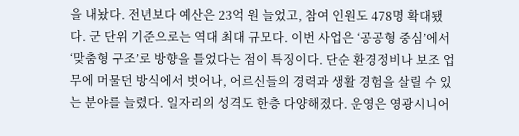을 내놨다. 전년보다 예산은 23억 원 늘었고, 참여 인원도 478명 확대됐다. 군 단위 기준으로는 역대 최대 규모다. 이번 사업은 ‘공공형 중심’에서 ‘맞춤형 구조’로 방향을 틀었다는 점이 특징이다. 단순 환경정비나 보조 업무에 머물던 방식에서 벗어나, 어르신들의 경력과 생활 경험을 살릴 수 있는 분야를 늘렸다. 일자리의 성격도 한층 다양해졌다. 운영은 영광시니어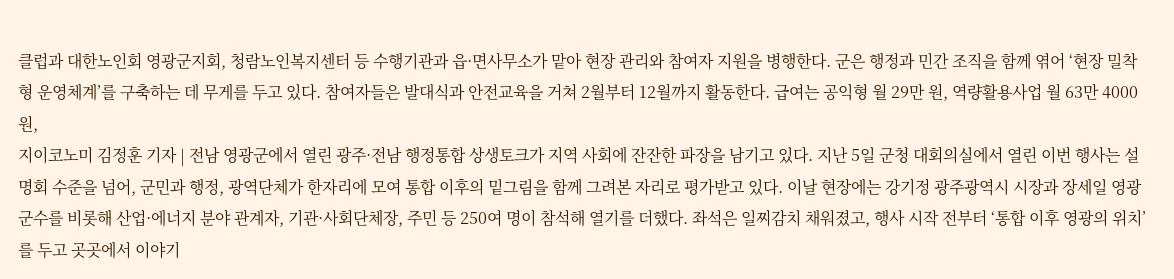클럽과 대한노인회 영광군지회, 청람노인복지센터 등 수행기관과 읍·면사무소가 맡아 현장 관리와 참여자 지원을 병행한다. 군은 행정과 민간 조직을 함께 엮어 ‘현장 밀착형 운영체계’를 구축하는 데 무게를 두고 있다. 참여자들은 발대식과 안전교육을 거쳐 2월부터 12월까지 활동한다. 급여는 공익형 월 29만 원, 역량활용사업 월 63만 4000 원,
지이코노미 김정훈 기자 | 전남 영광군에서 열린 광주·전남 행정통합 상생토크가 지역 사회에 잔잔한 파장을 남기고 있다. 지난 5일 군청 대회의실에서 열린 이번 행사는 설명회 수준을 넘어, 군민과 행정, 광역단체가 한자리에 모여 통합 이후의 밑그림을 함께 그려본 자리로 평가받고 있다. 이날 현장에는 강기정 광주광역시 시장과 장세일 영광군수를 비롯해 산업·에너지 분야 관계자, 기관·사회단체장, 주민 등 250여 명이 참석해 열기를 더했다. 좌석은 일찌감치 채워졌고, 행사 시작 전부터 ‘통합 이후 영광의 위치’를 두고 곳곳에서 이야기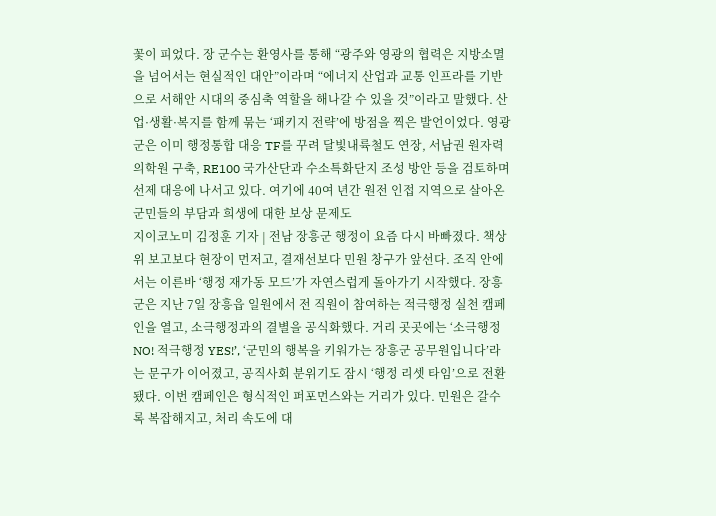꽃이 피었다. 장 군수는 환영사를 통해 “광주와 영광의 협력은 지방소멸을 넘어서는 현실적인 대안”이라며 “에너지 산업과 교통 인프라를 기반으로 서해안 시대의 중심축 역할을 해나갈 수 있을 것”이라고 말했다. 산업·생활·복지를 함께 묶는 ‘패키지 전략’에 방점을 찍은 발언이었다. 영광군은 이미 행정통합 대응 TF를 꾸려 달빛내륙철도 연장, 서남권 원자력의학원 구축, RE100 국가산단과 수소특화단지 조성 방안 등을 검토하며 선제 대응에 나서고 있다. 여기에 40여 년간 원전 인접 지역으로 살아온 군민들의 부담과 희생에 대한 보상 문제도
지이코노미 김정훈 기자 | 전남 장흥군 행정이 요즘 다시 바빠졌다. 책상 위 보고보다 현장이 먼저고, 결재선보다 민원 창구가 앞선다. 조직 안에서는 이른바 ‘행정 재가동 모드’가 자연스럽게 돌아가기 시작했다. 장흥군은 지난 7일 장흥읍 일원에서 전 직원이 참여하는 적극행정 실천 캠페인을 열고, 소극행정과의 결별을 공식화했다. 거리 곳곳에는 ‘소극행정 NO! 적극행정 YES!’, ‘군민의 행복을 키워가는 장흥군 공무원입니다’라는 문구가 이어졌고, 공직사회 분위기도 잠시 ‘행정 리셋 타임’으로 전환됐다. 이번 캠페인은 형식적인 퍼포먼스와는 거리가 있다. 민원은 갈수록 복잡해지고, 처리 속도에 대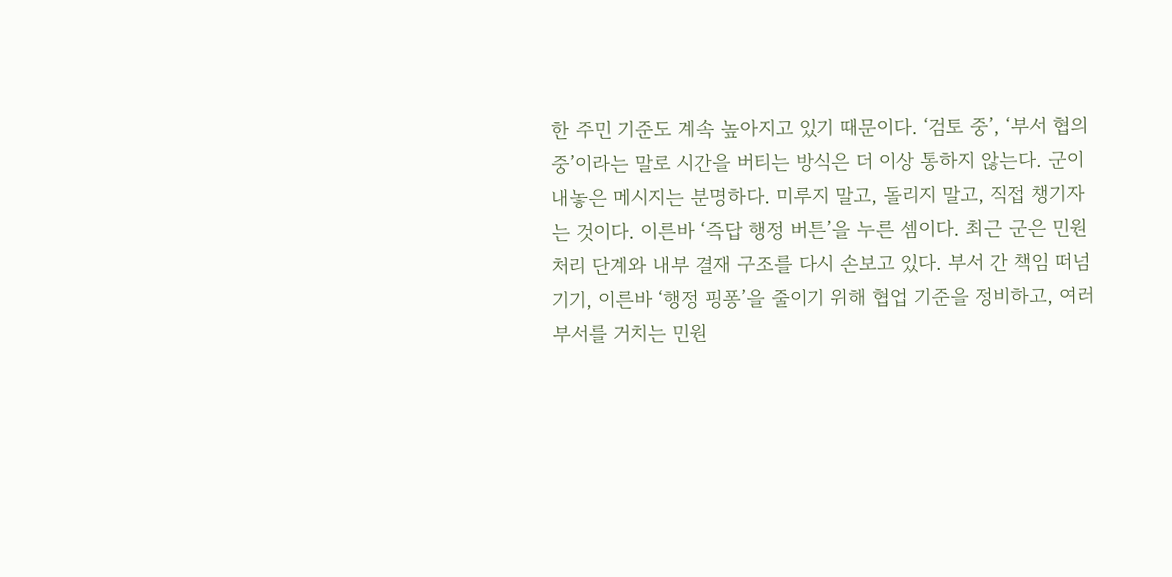한 주민 기준도 계속 높아지고 있기 때문이다. ‘검토 중’, ‘부서 협의 중’이라는 말로 시간을 버티는 방식은 더 이상 통하지 않는다. 군이 내놓은 메시지는 분명하다. 미루지 말고, 돌리지 말고, 직접 챙기자는 것이다. 이른바 ‘즉답 행정 버튼’을 누른 셈이다. 최근 군은 민원 처리 단계와 내부 결재 구조를 다시 손보고 있다. 부서 간 책임 떠넘기기, 이른바 ‘행정 핑퐁’을 줄이기 위해 협업 기준을 정비하고, 여러 부서를 거치는 민원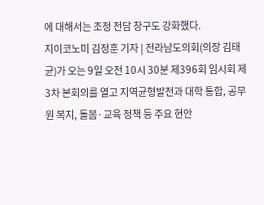에 대해서는 조정 전담 창구도 강화했다.
지이코노미 김정훈 기자 | 전라남도의회(의장 김태균)가 오는 9일 오전 10시 30분 제396회 임시회 제3차 본회의를 열고 지역균형발전과 대학 통합, 공무원 복지, 돌봄·교육 정책 등 주요 현안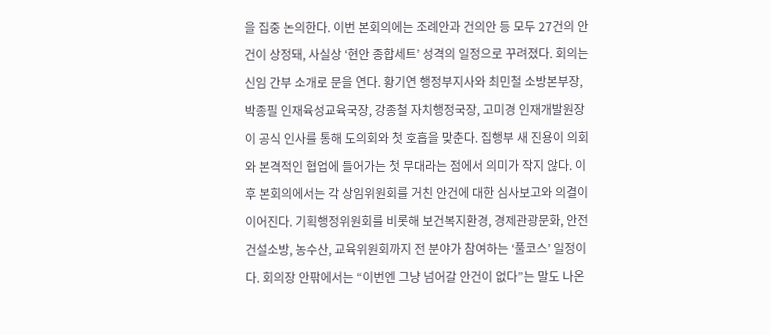을 집중 논의한다. 이번 본회의에는 조례안과 건의안 등 모두 27건의 안건이 상정돼, 사실상 ‘현안 종합세트’ 성격의 일정으로 꾸려졌다. 회의는 신임 간부 소개로 문을 연다. 황기연 행정부지사와 최민철 소방본부장, 박종필 인재육성교육국장, 강종철 자치행정국장, 고미경 인재개발원장이 공식 인사를 통해 도의회와 첫 호흡을 맞춘다. 집행부 새 진용이 의회와 본격적인 협업에 들어가는 첫 무대라는 점에서 의미가 작지 않다. 이후 본회의에서는 각 상임위원회를 거친 안건에 대한 심사보고와 의결이 이어진다. 기획행정위원회를 비롯해 보건복지환경, 경제관광문화, 안전건설소방, 농수산, 교육위원회까지 전 분야가 참여하는 ‘풀코스’ 일정이다. 회의장 안팎에서는 “이번엔 그냥 넘어갈 안건이 없다”는 말도 나온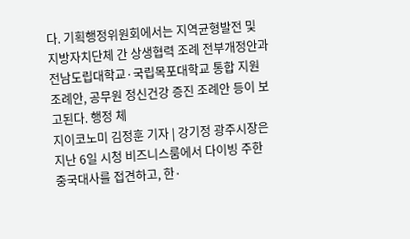다. 기획행정위원회에서는 지역균형발전 및 지방자치단체 간 상생협력 조례 전부개정안과 전남도립대학교·국립목포대학교 통합 지원 조례안, 공무원 정신건강 증진 조례안 등이 보고된다. 행정 체
지이코노미 김정훈 기자 | 강기정 광주시장은 지난 6일 시청 비즈니스룸에서 다이빙 주한 중국대사를 접견하고, 한·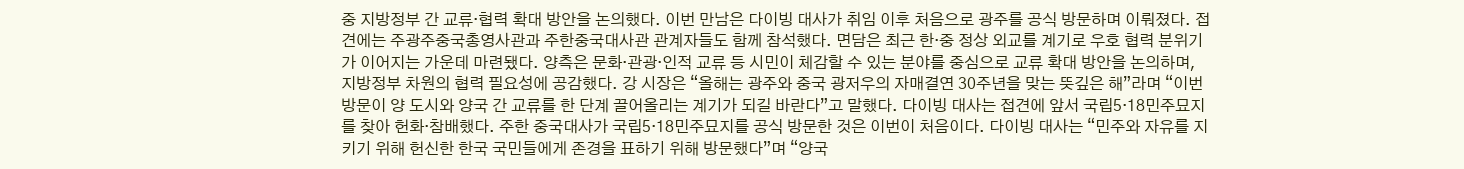중 지방정부 간 교류·협력 확대 방안을 논의했다. 이번 만남은 다이빙 대사가 취임 이후 처음으로 광주를 공식 방문하며 이뤄졌다. 접견에는 주광주중국총영사관과 주한중국대사관 관계자들도 함께 참석했다. 면담은 최근 한·중 정상 외교를 계기로 우호 협력 분위기가 이어지는 가운데 마련됐다. 양측은 문화·관광·인적 교류 등 시민이 체감할 수 있는 분야를 중심으로 교류 확대 방안을 논의하며, 지방정부 차원의 협력 필요성에 공감했다. 강 시장은 “올해는 광주와 중국 광저우의 자매결연 30주년을 맞는 뜻깊은 해”라며 “이번 방문이 양 도시와 양국 간 교류를 한 단계 끌어올리는 계기가 되길 바란다”고 말했다. 다이빙 대사는 접견에 앞서 국립5·18민주묘지를 찾아 헌화·참배했다. 주한 중국대사가 국립5·18민주묘지를 공식 방문한 것은 이번이 처음이다. 다이빙 대사는 “민주와 자유를 지키기 위해 헌신한 한국 국민들에게 존경을 표하기 위해 방문했다”며 “양국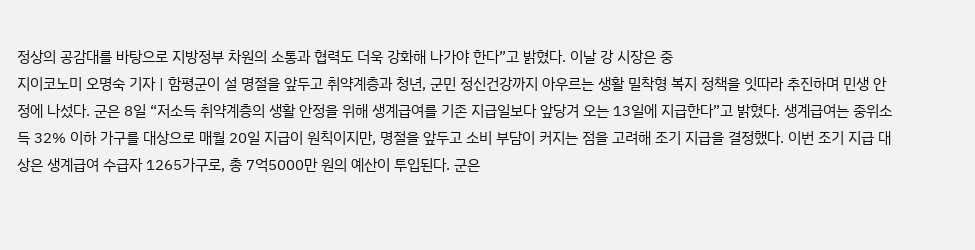정상의 공감대를 바탕으로 지방정부 차원의 소통과 협력도 더욱 강화해 나가야 한다”고 밝혔다. 이날 강 시장은 중
지이코노미 오명숙 기자 | 함평군이 설 명절을 앞두고 취약계층과 청년, 군민 정신건강까지 아우르는 생활 밀착형 복지 정책을 잇따라 추진하며 민생 안정에 나섰다. 군은 8일 “저소득 취약계층의 생활 안정을 위해 생계급여를 기존 지급일보다 앞당겨 오는 13일에 지급한다”고 밝혔다. 생계급여는 중위소득 32% 이하 가구를 대상으로 매월 20일 지급이 원칙이지만, 명절을 앞두고 소비 부담이 커지는 점을 고려해 조기 지급을 결정했다. 이번 조기 지급 대상은 생계급여 수급자 1265가구로, 총 7억5000만 원의 예산이 투입된다. 군은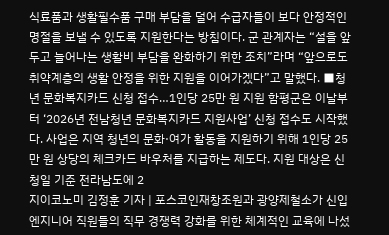식료품과 생활필수품 구매 부담을 덜어 수급자들이 보다 안정적인 명절을 보낼 수 있도록 지원한다는 방침이다. 군 관계자는 “설을 앞두고 늘어나는 생활비 부담을 완화하기 위한 조치”라며 “앞으로도 취약계층의 생활 안정을 위한 지원을 이어가겠다”고 말했다. ■청년 문화복지카드 신청 접수…1인당 25만 원 지원 함평군은 이날부터 ‘2026년 전남청년 문화복지카드 지원사업’ 신청 접수도 시작했다. 사업은 지역 청년의 문화·여가 활동을 지원하기 위해 1인당 25만 원 상당의 체크카드 바우처를 지급하는 제도다. 지원 대상은 신청일 기준 전라남도에 2
지이코노미 김정훈 기자 | 포스코인재창조원과 광양제철소가 신입 엔지니어 직원들의 직무 경쟁력 강화를 위한 체계적인 교육에 나섰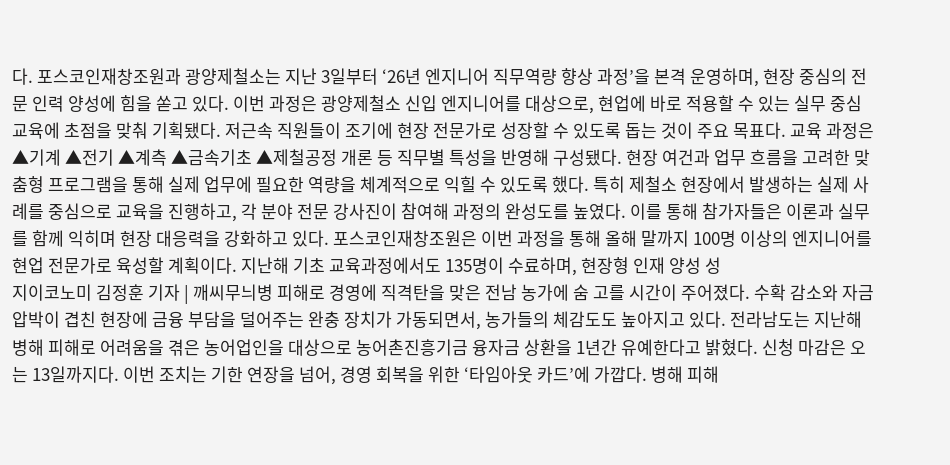다. 포스코인재창조원과 광양제철소는 지난 3일부터 ‘26년 엔지니어 직무역량 향상 과정’을 본격 운영하며, 현장 중심의 전문 인력 양성에 힘을 쏟고 있다. 이번 과정은 광양제철소 신입 엔지니어를 대상으로, 현업에 바로 적용할 수 있는 실무 중심 교육에 초점을 맞춰 기획됐다. 저근속 직원들이 조기에 현장 전문가로 성장할 수 있도록 돕는 것이 주요 목표다. 교육 과정은 ▲기계 ▲전기 ▲계측 ▲금속기초 ▲제철공정 개론 등 직무별 특성을 반영해 구성됐다. 현장 여건과 업무 흐름을 고려한 맞춤형 프로그램을 통해 실제 업무에 필요한 역량을 체계적으로 익힐 수 있도록 했다. 특히 제철소 현장에서 발생하는 실제 사례를 중심으로 교육을 진행하고, 각 분야 전문 강사진이 참여해 과정의 완성도를 높였다. 이를 통해 참가자들은 이론과 실무를 함께 익히며 현장 대응력을 강화하고 있다. 포스코인재창조원은 이번 과정을 통해 올해 말까지 100명 이상의 엔지니어를 현업 전문가로 육성할 계획이다. 지난해 기초 교육과정에서도 135명이 수료하며, 현장형 인재 양성 성
지이코노미 김정훈 기자 | 깨씨무늬병 피해로 경영에 직격탄을 맞은 전남 농가에 숨 고를 시간이 주어졌다. 수확 감소와 자금 압박이 겹친 현장에 금융 부담을 덜어주는 완충 장치가 가동되면서, 농가들의 체감도도 높아지고 있다. 전라남도는 지난해 병해 피해로 어려움을 겪은 농어업인을 대상으로 농어촌진흥기금 융자금 상환을 1년간 유예한다고 밝혔다. 신청 마감은 오는 13일까지다. 이번 조치는 기한 연장을 넘어, 경영 회복을 위한 ‘타임아웃 카드’에 가깝다. 병해 피해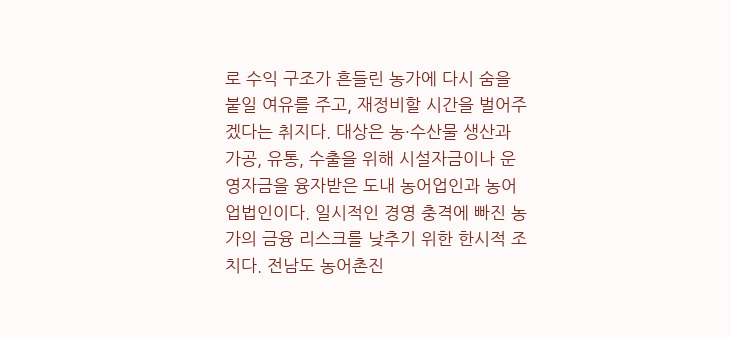로 수익 구조가 흔들린 농가에 다시 숨을 붙일 여유를 주고, 재정비할 시간을 벌어주겠다는 취지다. 대상은 농·수산물 생산과 가공, 유통, 수출을 위해 시설자금이나 운영자금을 융자받은 도내 농어업인과 농어업법인이다. 일시적인 경영 충격에 빠진 농가의 금융 리스크를 낮추기 위한 한시적 조치다. 전남도 농어촌진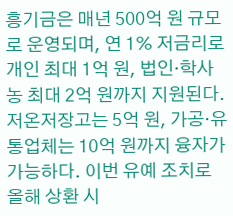흥기금은 매년 500억 원 규모로 운영되며, 연 1% 저금리로 개인 최대 1억 원, 법인·학사농 최대 2억 원까지 지원된다. 저온저장고는 5억 원, 가공·유통업체는 10억 원까지 융자가 가능하다. 이번 유예 조치로 올해 상환 시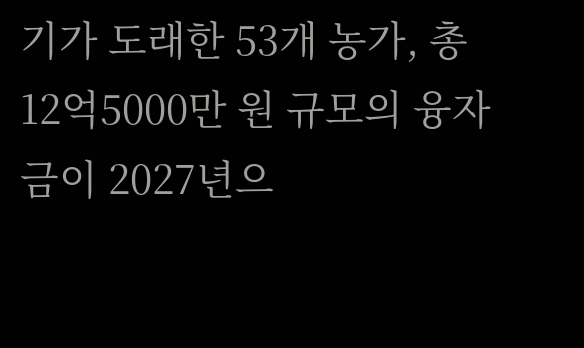기가 도래한 53개 농가, 총 12억5000만 원 규모의 융자금이 2027년으